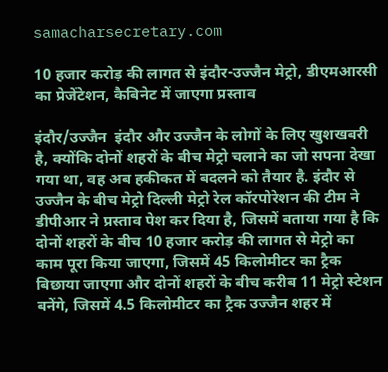samacharsecretary.com

10 हजार करोड़ की लागत से इंदौर-उज्जैन मेट्रो, डीएमआरसी का प्रेजेंटेशन, कैबिनेट में जाएगा प्रस्ताव

इंदौर/उज्जैन  इंदौर और उज्जैन के लोगों के लिए खुशखबरी है, क्योंकि दोनों शहरों के बीच मेट्रो चलाने का जो सपना देखा गया था, वह अब हकीकत में बदलने को तैयार है. इंदौर से उज्जैन के बीच मेट्रो दिल्ली मेट्रो रेल कॉरपोरेशन की टीम ने डीपीआर ने प्रस्ताव पेश कर दिया है, जिसमें बताया गया है कि दोनों शहरों के बीच 10 हजार करोड़ की लागत से मेट्रो का काम पूरा किया जाएगा, जिसमें 45 किलोमीटर का ट्रैक बिछाया जाएगा और दोनों शहरों के बीच करीब 11 मेट्रो स्टेशन बनेंगे, जिसमें 4.5 किलोमीटर का ट्रैक उज्जैन शहर में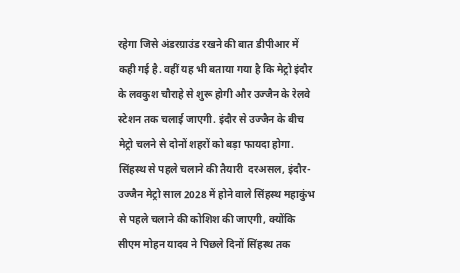रहेगा जिसे अंडरग्राउंड रखने की बात डीपीआर में कही गई है. वहीं यह भी बताया गया है कि मेट्रो इंदौर के लवकुश चौराहे से शुरू होगी और उज्जैन के रेलवे स्टेशन तक चलाई जाएगी. इंदौर से उज्जैन के बीच मेट्रो चलने से दोनों शहरों को बड़ा फायदा होगा.  सिंहस्थ से पहले चलाने की तैयारी  दरअसल, इंदौर-उज्जैन मेट्रो साल 2028 में होने वाले सिंहस्थ महाकुंभ से पहले चलाने की कोशिश की जाएगी, क्योंकि सीएम मोहन यादव ने पिछले दिनों सिंहस्थ तक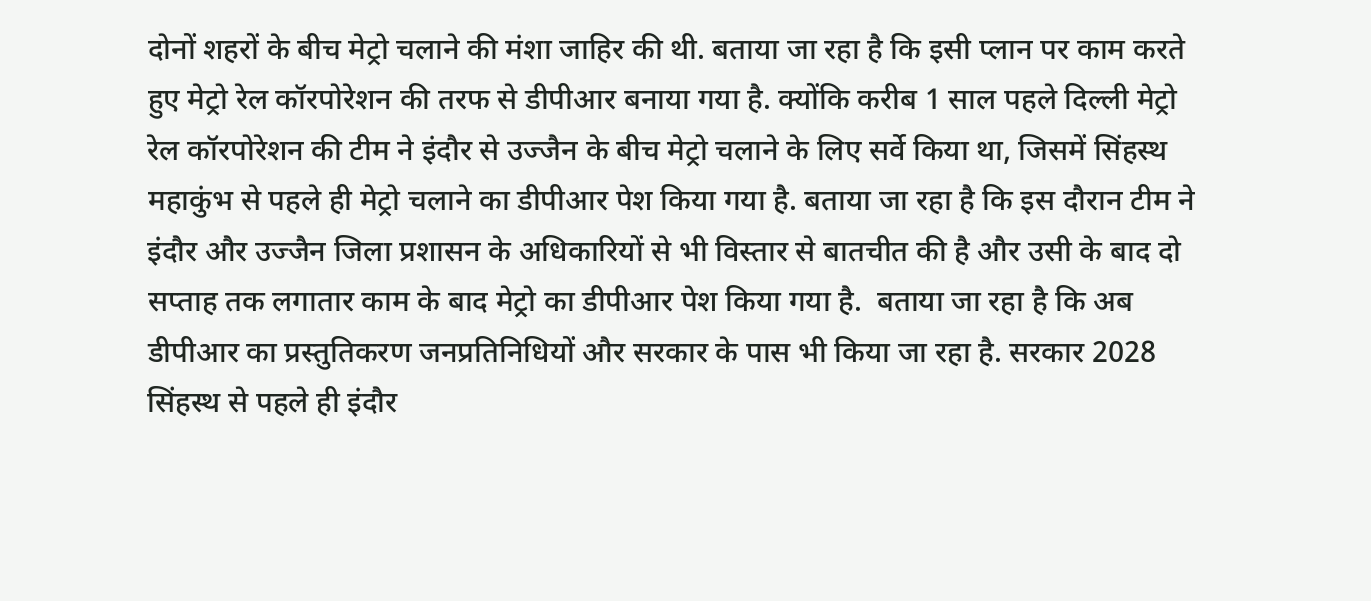दोनों शहरों के बीच मेट्रो चलाने की मंशा जाहिर की थी. बताया जा रहा है कि इसी प्लान पर काम करते हुए मेट्रो रेल कॉरपोरेशन की तरफ से डीपीआर बनाया गया है. क्योंकि करीब 1 साल पहले दिल्ली मेट्रो रेल कॉरपोरेशन की टीम ने इंदौर से उज्जैन के बीच मेट्रो चलाने के लिए सर्वे किया था, जिसमें सिंहस्थ महाकुंभ से पहले ही मेट्रो चलाने का डीपीआर पेश किया गया है. बताया जा रहा है कि इस दौरान टीम ने इंदौर और उज्जैन जिला प्रशासन के अधिकारियों से भी विस्तार से बातचीत की है और उसी के बाद दो सप्ताह तक लगातार काम के बाद मेट्रो का डीपीआर पेश किया गया है.  बताया जा रहा है कि अब डीपीआर का प्रस्तुतिकरण जनप्रतिनिधियों और सरकार के पास भी किया जा रहा है. सरकार 2028 सिंहस्थ से पहले ही इंदौर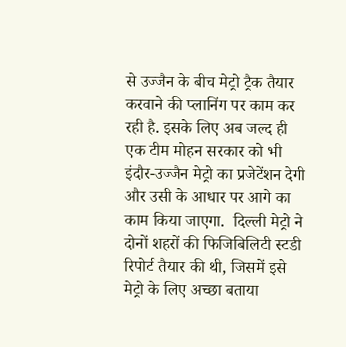से उज्जैन के बीच मेट्रो ट्रैक तैयार करवाने की प्लानिंग पर काम कर रही है. इसके लिए अब जल्द ही एक टीम मोहन सरकार को भी इंदौर-उज्जैन मेट्रो का प्रजेटेंशन देगी और उसी के आधार पर आगे का काम किया जाएगा.  दिल्ली मेट्रो ने दोनों शहरों की फिजिबिलिटी स्टडी रिपोर्ट तैयार की थी, जिसमें इसे मेट्रो के लिए अच्छा बताया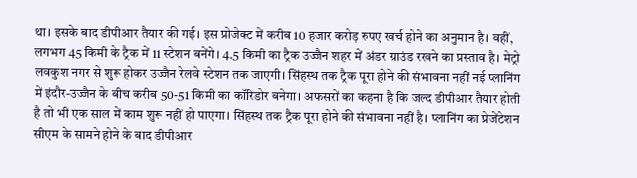था। इसके बाद डीपीआर तैयार की गई। इस प्रोजेक्ट में करीब 10 हजार करोड़ रुपए खर्च होने का अनुमान है। वहीं, लगभग 45 किमी के ट्रैक में 11 स्टेशन बनेंगे। 4.5 किमी का ट्रैक उज्जैन शहर में अंडर ग्राउंड रखने का प्रस्ताव है। मेट्रो लवकुश नगर से शुरू होकर उज्जैन रेलवे स्टेशन तक जाएगी। सिंहस्थ तक ट्रैक पूरा होने की संभावना नहीं नई प्लानिंग में इंदौर-उज्जैन के बीच करीब 50-51 किमी का कॉरिडोर बनेगा। अफसरों का कहना है कि जल्द डीपीआर तैयार होती है तो भी एक साल में काम शुरू नहीं हो पाएगा। सिंहस्थ तक ट्रैक पूरा होने की संभावना नहीं है। प्लानिंग का प्रेजेंटेशन सीएम के सामने होने के बाद डीपीआर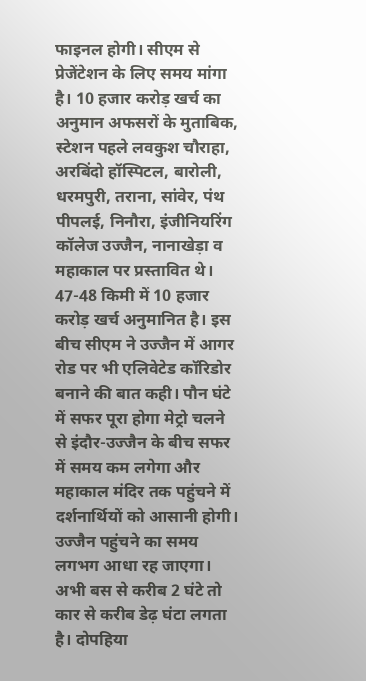फाइनल होगी। सीएम से प्रेजेंटेशन के लिए समय मांगा है। 10 हजार करोड़ खर्च का अनुमान अफसरों के मुताबिक, स्टेशन पहले लवकुश चौराहा, अरबिंदो हॉस्पिटल, बारोली, धरमपुरी, तराना, सांवेर, पंथ पीपलई, निनौरा, इंजीनियरिंग कॉलेज उज्जैन, नानाखेड़ा व महाकाल पर प्रस्तावित थे। 47-48 किमी में 10 हजार करोड़ खर्च अनुमानित है। इस बीच सीएम ने उज्जैन में आगर रोड पर भी एलिवेटेड कॉरिडोर बनाने की बात कही। पौन घंटे में सफर पूरा होगा मेट्रो चलने से इंदौर-उज्जैन के बीच सफर में समय कम लगेगा और महाकाल मंदिर तक पहुंचने में दर्शनार्थियों को आसानी होगी। उज्जैन पहुंचने का समय लगभग आधा रह जाएगा। अभी बस से करीब 2 घंटे तो कार से करीब डेढ़ घंटा लगता है। दोपहिया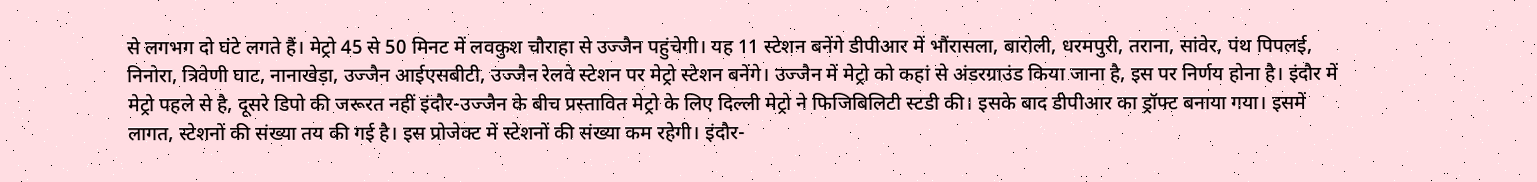से लगभग दो घंटे लगते हैं। मेट्रो 45 से 50 मिनट में लवकुश चौराहा से उज्जैन पहुंचेगी। यह 11 स्टेशन बनेंगे डीपीआर में भौंरासला, बारोली, धरमपुरी, तराना, सांवेर, पंथ पिपलई, निनोरा, त्रिवेणी घाट, नानाखेड़ा, उज्जैन आईएसबीटी, उज्जैन रेलवे स्टेशन पर मेट्रो स्टेशन बनेंगे। उज्जैन में मेट्रो को कहां से अंडरग्राउंड किया जाना है, इस पर निर्णय होना है। इंदौर में मेट्रो पहले से है, दूसरे डिपो की जरूरत नहीं इंदौर-उज्जैन के बीच प्रस्तावित मेट्रो के लिए दिल्ली मेट्रो ने फिजिबिलिटी स्टडी की। इसके बाद डीपीआर का ड्रॉफ्ट बनाया गया। इसमें लागत, स्टेशनों की संख्या तय की गई है। इस प्रोजेक्ट में स्टेशनों की संख्या कम रहेगी। इंदौर-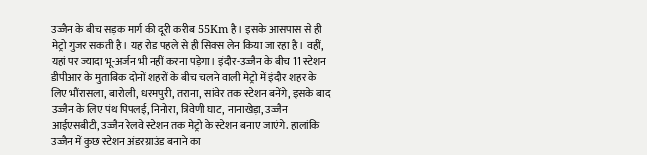उज्जैन के बीच सड़क मार्ग की दूरी करीब 55Km है। इसके आसपास से ही मेट्रो गुजर सकती है। यह रोड पहले से ही सिक्स लेन किया जा रहा है। वहीं, यहां पर ज्यादा भू-अर्जन भी नहीं करना पड़ेगा। इंदौर-उज्जैन के बीच 11 स्टेशन  डीपीआर के मुताबिक दोनों शहरों के बीच चलने वाली मेट्रो में इंदौर शहर के लिए भौंरासला, बारोली, धरमपुरी, तराना, सांवेर तक स्टेशन बनेंगे, इसके बाद उज्जैन के लिए पंथ पिपलई, निनोरा, त्रिवेणी घाट, नानाखेड़ा, उज्जैन आईएसबीटी, उज्जैन रेलवे स्टेशन तक मेट्रो के स्टेशन बनाए जाएंगे. हालांकि उज्जैन में कुछ स्टेशन अंडरग्राउंड बनाने का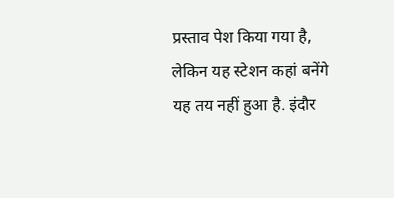प्रस्ताव पेश किया गया है, लेकिन यह स्टेशन कहां बनेंगे यह तय नहीं हुआ है. इंदौर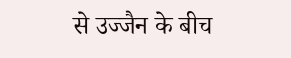से उज्जैन के बीच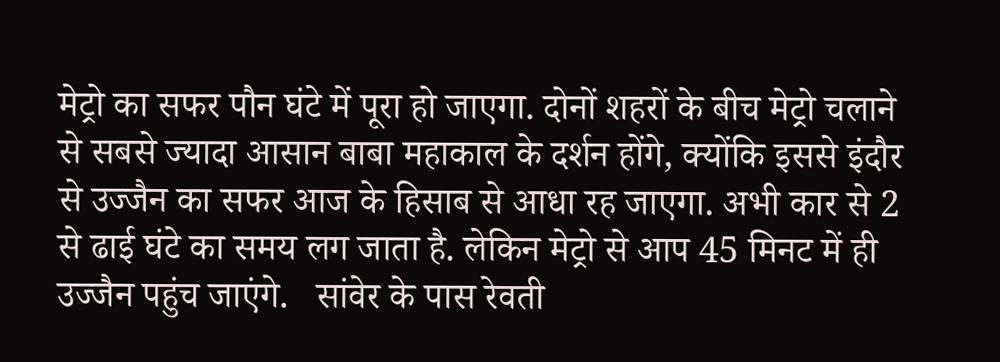मेट्रो का सफर पौन घंटे में पूरा हो जाएगा. दोनों शहरों के बीच मेट्रो चलाने से सबसे ज्यादा आसान बाबा महाकाल के दर्शन होंगे, क्योंकि इससे इंदौर से उज्जैन का सफर आज के हिसाब से आधा रह जाएगा. अभी कार से 2 से ढाई घंटे का समय लग जाता है. लेकिन मेट्रो से आप 45 मिनट में ही उज्जैन पहुंच जाएंगे.   सांवेर के पास रेवती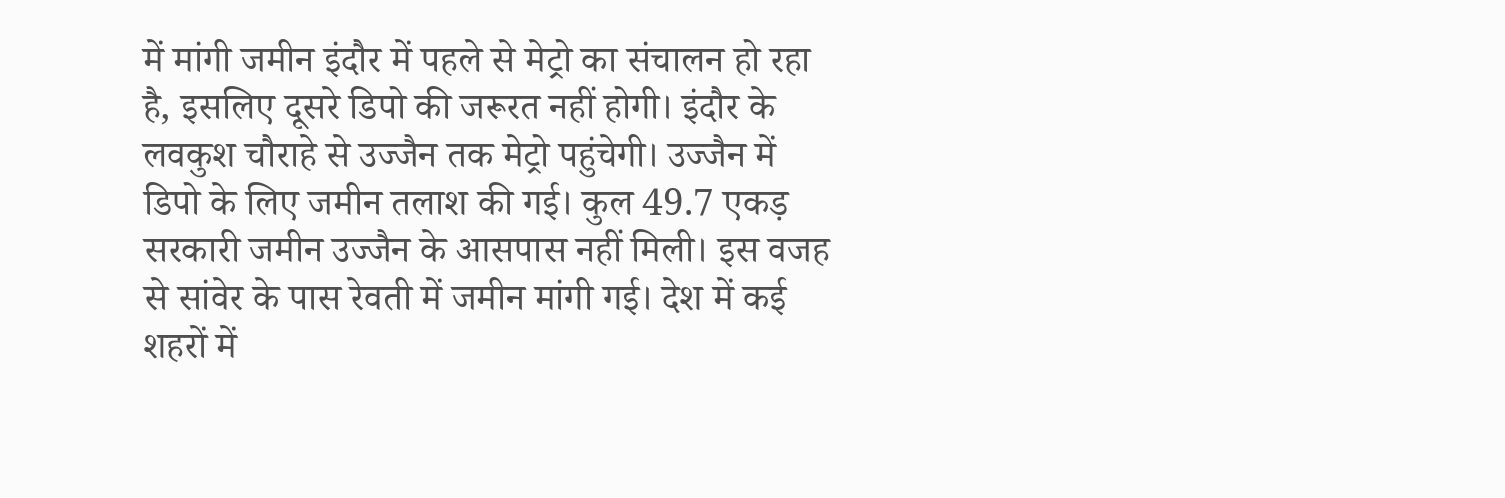में मांगी जमीन इंदौर में पहले से मेट्रो का संचालन हो रहा है, इसलिए दूसरे डिपो की जरूरत नहीं होगी। इंदौर के लवकुश चौराहे से उज्जैन तक मेट्रो पहुंचेगी। उज्जैन में डिपो के लिए जमीन तलाश की गई। कुल 49.7 एकड़ सरकारी जमीन उज्जैन के आसपास नहीं मिली। इस वजह से सांवेर के पास रेवती में जमीन मांगी गई। देश में कई शहरों में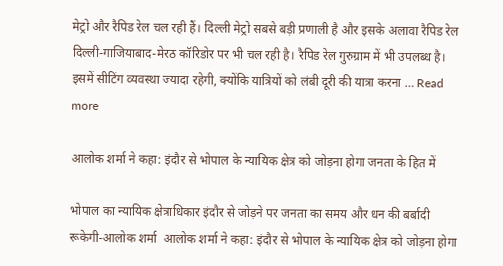मेट्रो और रैपिड रेल चल रही हैं। दिल्ली मेट्रो सबसे बड़ी प्रणाली है और इसके अलावा रैपिड रेल दिल्ली-गाजियाबाद-मेरठ कॉरिडोर पर भी चल रही है। रैपिड रेल गुरुग्राम में भी उपलब्ध है। इसमें सीटिंग व्यवस्था ज्यादा रहेगी, क्योंकि यात्रियों को लंबी दूरी की यात्रा करना … Read more

आलोक शर्मा ने कहा: इंदौर से भोपाल के न्यायिक क्षेत्र को जोड़ना होगा जनता के हित में

भोपाल का न्यायिक क्षेत्राधिकार इंदौर से जोड़ने पर जनता का समय और धन की बर्बादी रूकेगी-आलोक शर्मा  आलोक शर्मा ने कहा: इंदौर से भोपाल के न्यायिक क्षेत्र को जोड़ना होगा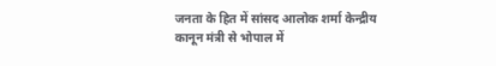जनता के हित में सांसद आलोक शर्मा केन्‍द्रीय कानून मंत्री से भोपाल में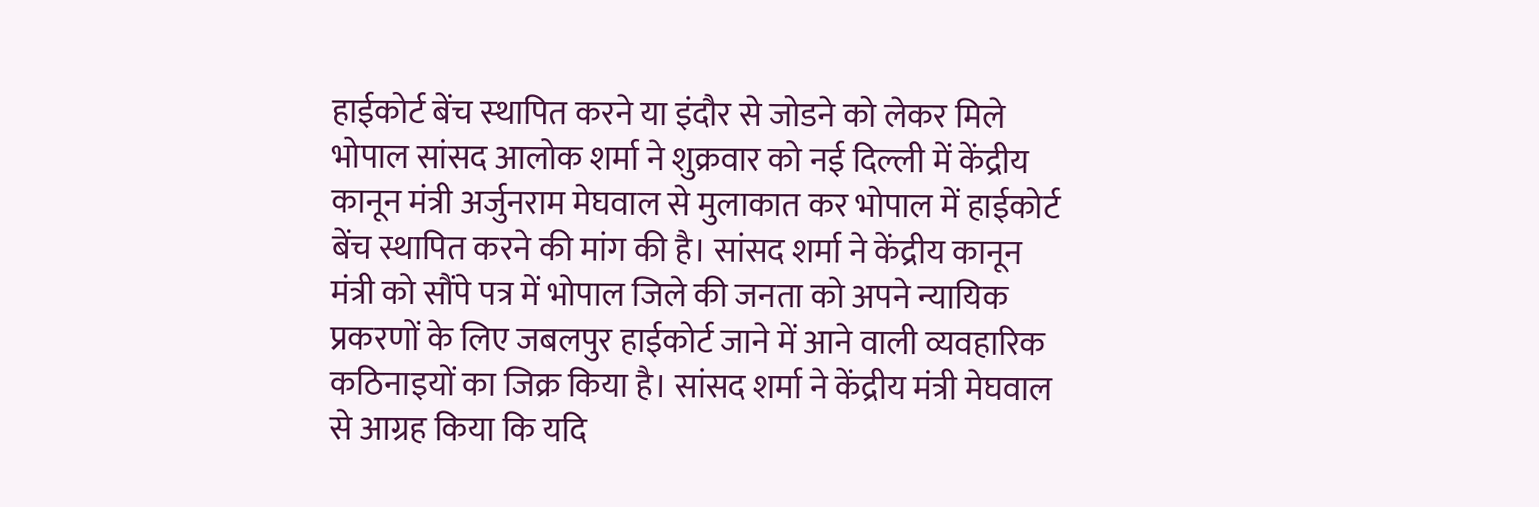हाईकोर्ट बेंच स्‍थापित करने या इंदौर से जोडने को लेकर मिले  भोपाल सांसद आलोक शर्मा ने शुक्रवार को नई दिल्ली में केंद्रीय कानून मंत्री अर्जुनराम मेघवाल से मुलाकात कर भोपाल में हाईकोर्ट बेंच स्थापित करने की मांग की है। सांसद शर्मा ने केंद्रीय कानून मंत्री को सौंपे पत्र में भोपाल जिले की जनता को अपने न्यायिक प्रकरणों के लिए जबलपुर हाईकोर्ट जाने में आने वाली व्यवहारिक कठिनाइयों का जिक्र किया है। सांसद शर्मा ने केंद्रीय मंत्री मेघवाल से आग्रह किया कि यदि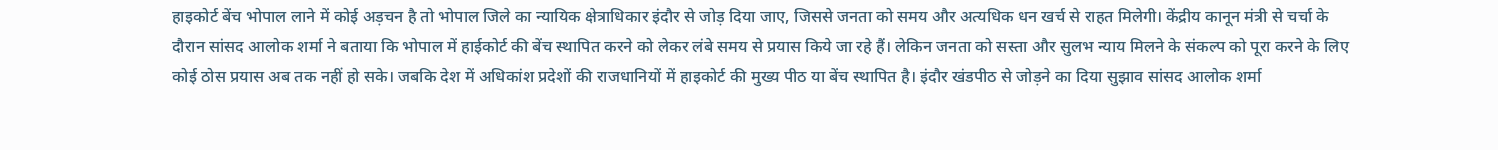हाइकोर्ट बेंच भोपाल लाने में कोई अड़चन है तो भोपाल जिले का न्यायिक क्षेत्राधिकार इंदौर से जोड़ दिया जाए, जिससे जनता को समय और अत्यधिक धन खर्च से राहत मिलेगी। केंद्रीय कानून मंत्री से चर्चा के दौरान सांसद आलोक शर्मा ने बताया कि भोपाल में हाईकोर्ट की बेंच स्थापित करने को लेकर लंबे समय से प्रयास किये जा रहे हैं। लेकिन जनता को सस्ता और सुलभ न्याय मिलने के संकल्प को पूरा करने के लिए कोई ठोस प्रयास अब तक नहीं हो सके। जबकि देश में अधिकांश प्रदेशों की राजधानियों में हाइकोर्ट की मुख्य पीठ या बेंच स्थापित है। इंदौर खंडपीठ से जोड़ने का दिया सुझाव सांसद आलोक शर्मा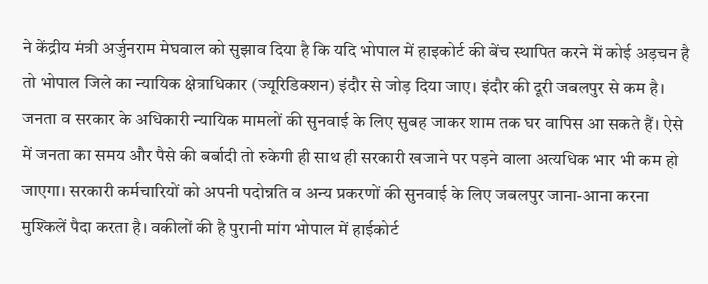ने केंद्रीय मंत्री अर्जुनराम मेघवाल को सुझाव दिया है कि यदि भोपाल में हाइकोर्ट की बेंच स्थापित करने में कोई अड़चन है तो भोपाल जिले का न्यायिक क्षेत्राधिकार (ज्यूरिडिक्शन) इंदौर से जोड़ दिया जाए। इंदौर की दूरी जबलपुर से कम है। जनता व सरकार के अधिकारी न्यायिक मामलों की सुनवाई के लिए सुबह जाकर शाम तक घर वापिस आ सकते हैं। ऐसे में जनता का समय और पैसे की बर्बादी तो रुकेगी ही साथ ही सरकारी खजाने पर पड़ने वाला अत्यधिक भार भी कम हो जाएगा। सरकारी कर्मचारियों को अपनी पदोन्नति व अन्य प्रकरणों की सुनवाई के लिए जबलपुर जाना-आना करना मुश्किलें पैदा करता है। वकीलों की है पुरानी मांग भोपाल में हाईकोर्ट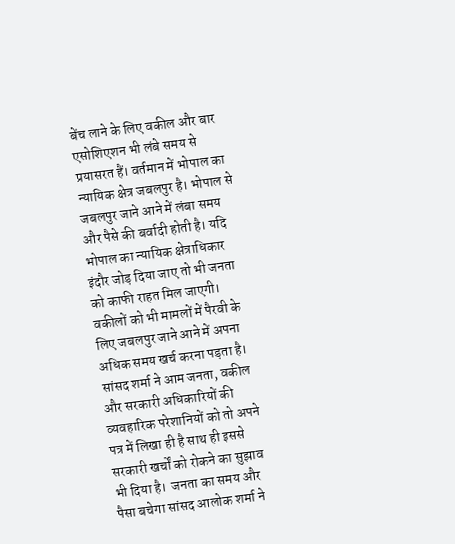बेंच लाने के लिए वकील और बार एसोशिएशन भी लंबे समय से प्रयासरत हैं। वर्तमान में भोपाल का न्यायिक क्षेत्र जबलपुर है। भोपाल से जबलपुर जाने आने में लंबा समय और पैसे की बर्वादी होती है। यदि भोपाल का न्यायिक क्षेत्राधिकार इंदौर जोड़ दिया जाए तो भी जनता को काफी राहत मिल जाएगी। वकीलों को भी मामलों में पैरवी के लिए जबलपुर जाने आने में अपना अधिक समय खर्च करना पड़ता है। सांसद शर्मा ने आम जनता, वकील और सरकारी अधिकारियों की व्यवहारिक परेशानियों को तो अपने पत्र में लिखा ही है साथ ही इससे सरकारी खर्चों को रोकने का सुझाव भी दिया है।  जनता का समय और पैसा बचेगा सांसद आलोक शर्मा ने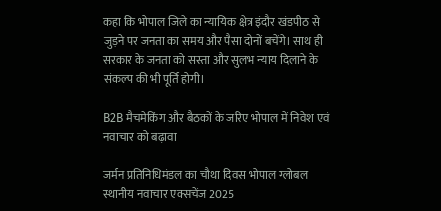कहा कि भोपाल जिले का न्यायिक क्षेत्र इंदौर खंडपीठ से जुड़ने पर जनता का समय और पैसा दोनों बचेंगे। साथ ही सरकार के जनता को सस्ता और सुलभ न्याय दिलाने के संकल्प की भी पूर्ति होगी।

B2B मैचमेकिंग और बैठकों के जरिए भोपाल में निवेश एवं नवाचार को बढ़ावा

जर्मन प्रतिनिधिमंडल का चौथा दिवस भोपाल ग्लोबल स्थानीय नवाचार एक्सचेंज 2025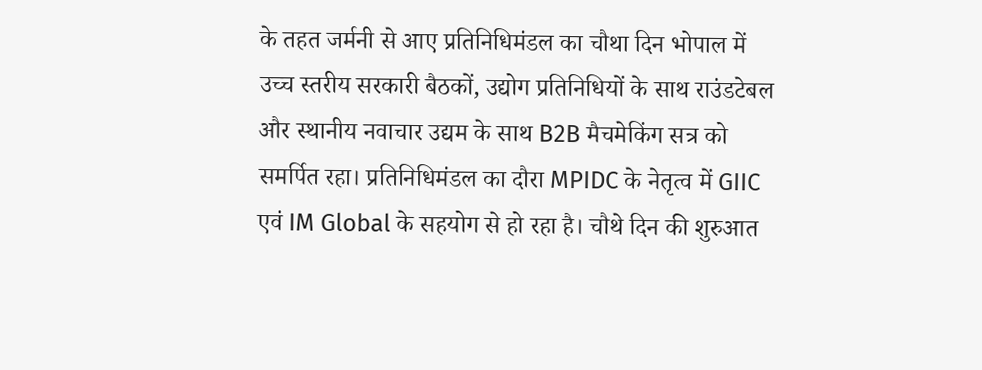के तहत जर्मनी से आए प्रतिनिधिमंडल का चौथा दिन भोपाल में उच्च स्तरीय सरकारी बैठकों, उद्योग प्रतिनिधियों के साथ राउंडटेबल और स्थानीय नवाचार उद्यम के साथ B2B मैचमेकिंग सत्र को समर्पित रहा। प्रतिनिधिमंडल का दौरा MPIDC के नेतृत्व में GIIC एवं IM Global के सहयोग से हो रहा है। चौथे दिन की शुरुआत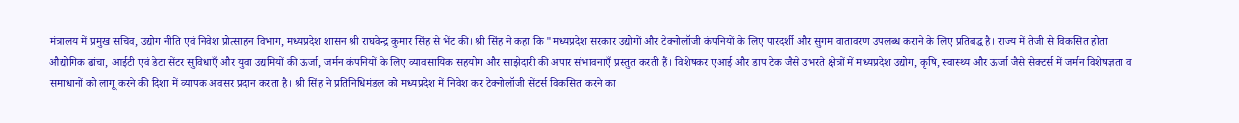मंत्रालय में प्रमुख सचिव, उद्योग नीति एवं निवेश प्रोत्साहन विभाग, मध्यप्रदेश शासन श्री राघवेन्द्र कुमार सिंह से भेंट की। श्री सिंह ने कहा कि "मध्यप्रदेश सरकार उद्योगों और टेक्नोलॉजी कंपनियों के लिए पारदर्शी और सुगम वातावरण उपलब्ध कराने के लिए प्रतिबद्ध है। राज्य में तेजी से विकसित होता औद्योगिक ढांचा, आईटी एवं डेटा सेंटर सुविधाएँ और युवा उद्यमियों की ऊर्जा, जर्मन कंपनियों के लिए व्यावसायिक सहयोग और साझेदारी की अपार संभावनाएँ प्रस्तुत करती हैं। विशेषकर एआई और डाप टेक जैसे उभरते क्षेत्रों में मध्यप्रदेश उद्योग, कृषि, स्वास्थ्य और ऊर्जा जैसे सेक्टर्स में जर्मन विशेषज्ञता व समाधानों को लागू करने की दिशा में व्यापक अवसर प्रदान करता है। श्री सिंह ने प्रतिनिधिमंडल को मध्यप्रदेश में निवेश कर टेक्नोलॉजी सेंटर्स विकसित करने का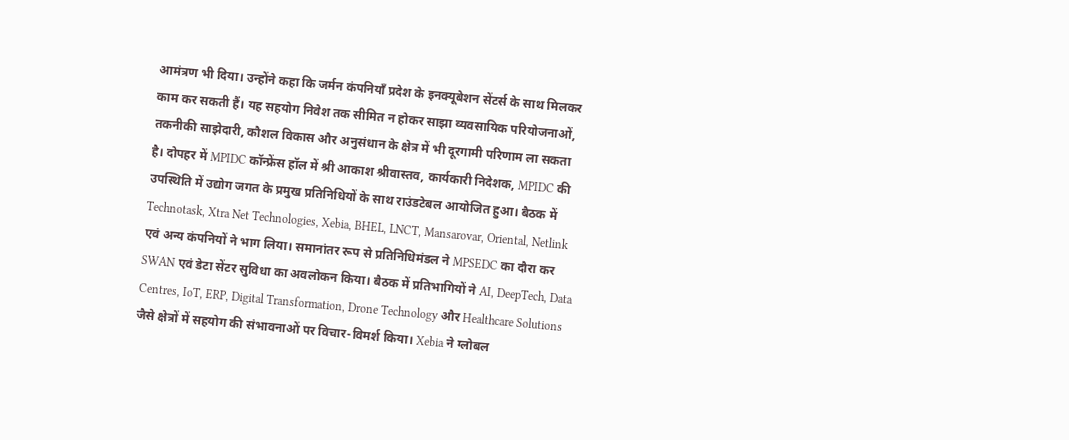आमंत्रण भी दिया। उन्होंने कहा कि जर्मन कंपनियाँ प्रदेश के इनक्यूबेशन सेंटर्स के साथ मिलकर काम कर सकती हैं। यह सहयोग निवेश तक सीमित न होकर साझा व्यवसायिक परियोजनाओं, तकनीकी साझेदारी, कौशल विकास और अनुसंधान के क्षेत्र में भी दूरगामी परिणाम ला सकता है। दोपहर में MPIDC कॉन्फ्रेंस हॉल में श्री आकाश श्रीवास्तव, कार्यकारी निदेशक, MPIDC की उपस्थिति में उद्योग जगत के प्रमुख प्रतिनिधियों के साथ राउंडटेबल आयोजित हुआ। बैठक में Technotask, Xtra Net Technologies, Xebia, BHEL, LNCT, Mansarovar, Oriental, Netlink एवं अन्य कंपनियों ने भाग लिया। समानांतर रूप से प्रतिनिधिमंडल ने MPSEDC का दौरा कर SWAN एवं डेटा सेंटर सुविधा का अवलोकन किया। बैठक में प्रतिभागियों ने AI, DeepTech, Data Centres, IoT, ERP, Digital Transformation, Drone Technology और Healthcare Solutions जैसे क्षेत्रों में सहयोग की संभावनाओं पर विचार-विमर्श किया। Xebia ने ग्लोबल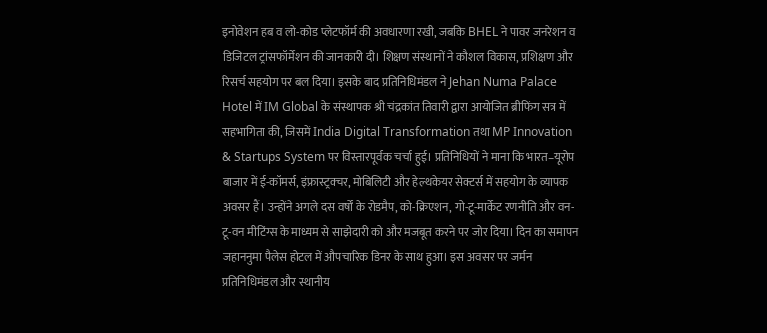इनोवेशन हब व लो-कोड प्लेटफॉर्म की अवधारणा रखी, जबकि BHEL ने पावर जनरेशन व डिजिटल ट्रांसफॉर्मेशन की जानकारी दी। शिक्षण संस्थानों ने कौशल विकास, प्रशिक्षण और रिसर्च सहयोग पर बल दिया। इसके बाद प्रतिनिधिमंडल ने Jehan Numa Palace Hotel में IM Global के संस्थापक श्री चंद्रकांत तिवारी द्वारा आयोजित ब्रीफिंग सत्र में सहभागिता की, जिसमें India Digital Transformation तथा MP Innovation & Startups System पर विस्तारपूर्वक चर्चा हुई। प्रतिनिधियों ने माना कि भारत–यूरोप बाजार में ई-कॉमर्स, इंफ्रास्ट्रक्चर, मोबिलिटी और हेल्थकेयर सेक्टर्स में सहयोग के व्यापक अवसर हैं। उन्होंने अगले दस वर्षों के रोडमैप, को-क्रिएशन, गो-टू-मार्केट रणनीति और वन-टू-वन मीटिंग्स के माध्यम से साझेदारी को और मजबूत करने पर जोर दिया। दिन का समापन जहाननुमा पैलेस होटल में औपचारिक डिनर के साथ हुआ। इस अवसर पर जर्मन प्रतिनिधिमंडल और स्थानीय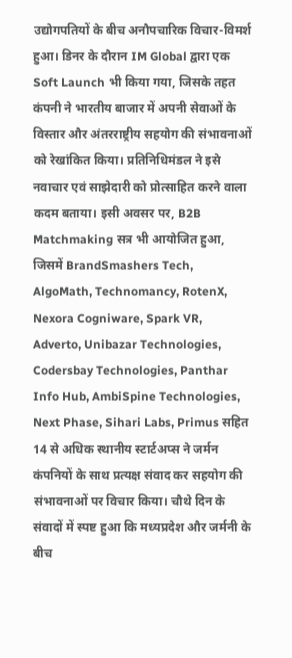उद्योगपतियों के बीच अनौपचारिक विचार-विमर्श हुआ। डिनर के दौरान IM Global द्वारा एक Soft Launch भी किया गया, जिसके तहत कंपनी ने भारतीय बाजार में अपनी सेवाओं के विस्तार और अंतरराष्ट्रीय सहयोग की संभावनाओं को रेखांकित किया। प्रतिनिधिमंडल ने इसे नवाचार एवं साझेदारी को प्रोत्साहित करने वाला कदम बताया। इसी अवसर पर, B2B Matchmaking सत्र भी आयोजित हुआ, जिसमें BrandSmashers Tech, AlgoMath, Technomancy, RotenX, Nexora Cogniware, Spark VR, Adverto, Unibazar Technologies, Codersbay Technologies, Panthar Info Hub, AmbiSpine Technologies, Next Phase, Sihari Labs, Primus सहित 14 से अधिक स्थानीय स्टार्टअप्स ने जर्मन कंपनियों के साथ प्रत्यक्ष संवाद कर सहयोग की संभावनाओं पर विचार किया। चौथे दिन के संवादों में स्पष्ट हुआ कि मध्यप्रदेश और जर्मनी के बीच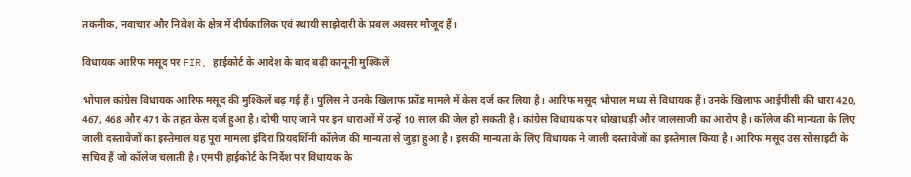तकनीक, नवाचार और निवेश के क्षेत्र में दीर्घकालिक एवं स्थायी साझेदारी के प्रबल अवसर मौजूद हैं।

विधायक आरिफ मसूद पर FIR, हाईकोर्ट के आदेश के बाद बढ़ी कानूनी मुश्किलें

भोपाल कांग्रेस विधायक आरिफ मसूद की मुश्किलें बढ़ गई हैं। पुलिस ने उनके खिलाफ फ्रॉड मामले में केस दर्ज कर लिया है। आरिफ मसूद भोपाल मध्य से विधायक हैं। उनके खिलाफ आईपीसी की धारा 420, 467, 468 और 471 के तहत केस दर्ज हुआ है। दोषी पाए जाने पर इन धाराओं में उन्हें 10 साल की जेल हो सकती है। कांग्रेस विधायक पर धोखाधड़ी और जालसाजी का आरोप है। कॉलेज की मान्यता के लिए जाली दस्तावेजों का इस्तेमाल यह पूरा मामला इंदिरा प्रियदर्शिनी कॉलेज की मान्यता से जुड़ा हुआ है। इसकी मान्यता के लिए विधायक ने जाली दस्तावेजों का इस्तेमाल किया है। आरिफ मसूद उस सोसाइटी के सचिव हैं जो कॉलेज चलाती है। एमपी हाईकोर्ट के निर्देश पर विधायक के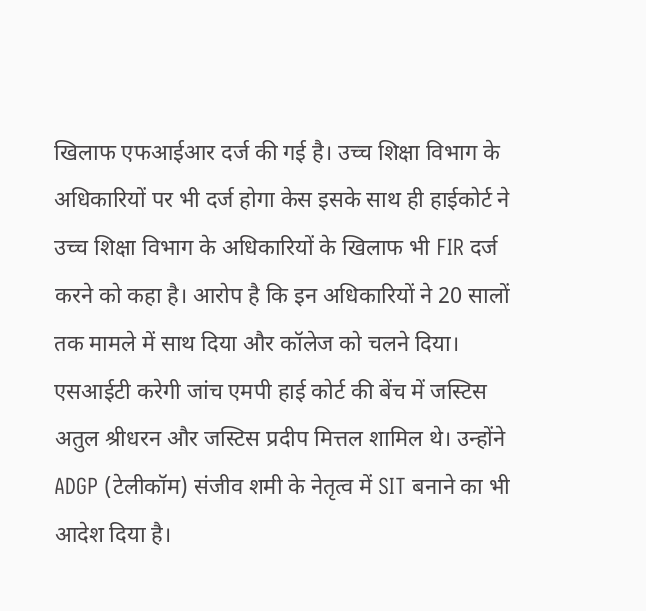खिलाफ एफआईआर दर्ज की गई है। उच्च शिक्षा विभाग के अधिकारियों पर भी दर्ज होगा केस इसके साथ ही हाईकोर्ट ने उच्च शिक्षा विभाग के अधिकारियों के खिलाफ भी FIR दर्ज करने को कहा है। आरोप है कि इन अधिकारियों ने 20 सालों तक मामले में साथ दिया और कॉलेज को चलने दिया। एसआईटी करेगी जांच एमपी हाई कोर्ट की बेंच में जस्टिस अतुल श्रीधरन और जस्टिस प्रदीप मित्तल शामिल थे। उन्होंने ADGP (टेलीकॉम) संजीव शमी के नेतृत्व में SIT बनाने का भी आदेश दिया है।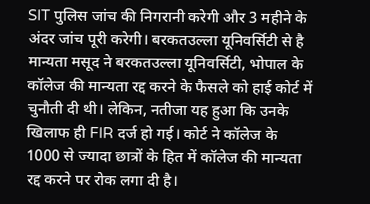SIT पुलिस जांच की निगरानी करेगी और 3 महीने के अंदर जांच पूरी करेगी। बरकतउल्ला यूनिवर्सिटी से है मान्यता मसूद ने बरकतउल्ला यूनिवर्सिटी, भोपाल के कॉलेज की मान्यता रद्द करने के फैसले को हाई कोर्ट में चुनौती दी थी। लेकिन, नतीजा यह हुआ कि उनके खिलाफ ही FIR दर्ज हो गई। कोर्ट ने कॉलेज के 1000 से ज्यादा छात्रों के हित में कॉलेज की मान्यता रद्द करने पर रोक लगा दी है।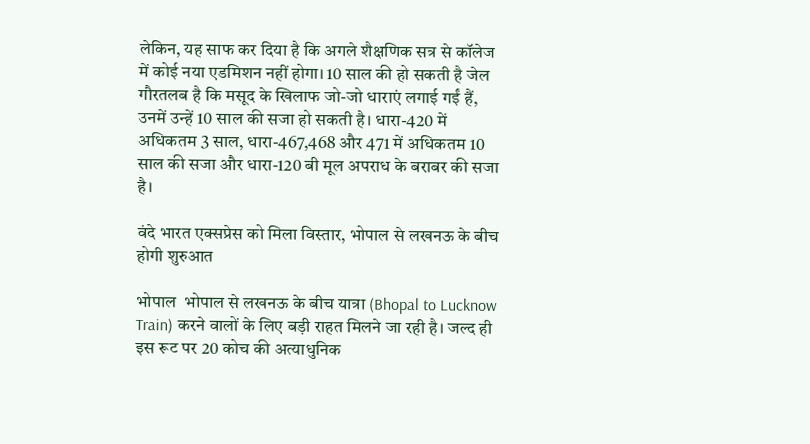लेकिन, यह साफ कर दिया है कि अगले शैक्षणिक सत्र से कॉलेज में कोई नया एडमिशन नहीं होगा। 10 साल की हो सकती है जेल गौरतलब है कि मसूद के खिलाफ जो-जो धाराएं लगाई गईं हैं, उनमें उन्हें 10 साल की सजा हो सकती है। धारा-420 में अधिकतम 3 साल, धारा-467,468 और 471 में अधिकतम 10 साल की सजा और धारा-120 बी मूल अपराध के बराबर की सजा है।

वंदे भारत एक्सप्रेस को मिला विस्तार, भोपाल से लखनऊ के बीच होगी शुरुआत

भोपाल  भोपाल से लखनऊ के बीच यात्रा (Bhopal to Lucknow Train) करने वालों के लिए बड़ी राहत मिलने जा रही है। जल्द ही इस रूट पर 20 कोच की अत्याधुनिक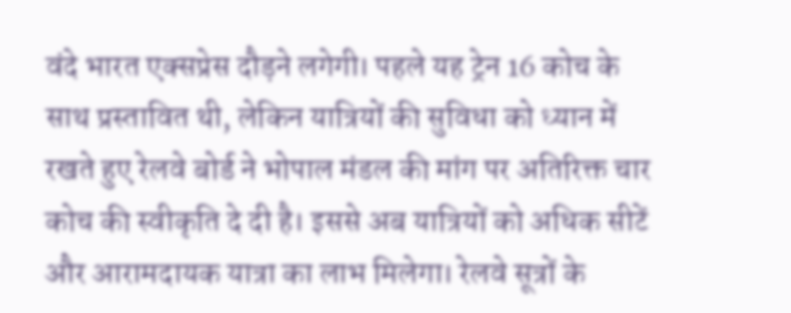वंदे भारत एक्सप्रेस दौड़ने लगेगी। पहले यह ट्रेन 16 कोच के साथ प्रस्तावित थी, लेकिन यात्रियों की सुविधा को ध्यान में रखते हुए रेलवे बोर्ड ने भोपाल मंडल की मांग पर अतिरिक्त चार कोच की स्वीकृति दे दी है। इससे अब यात्रियों को अधिक सीटें और आरामदायक यात्रा का लाभ मिलेगा। रेलवे सूत्रों के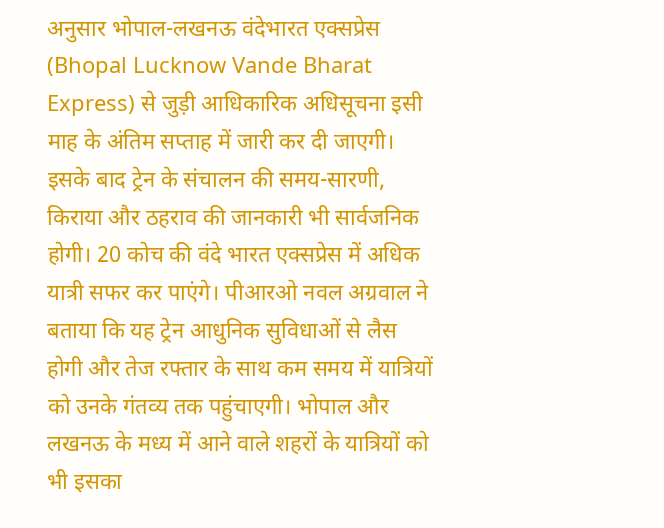अनुसार भोपाल-लखनऊ वंदेभारत एक्सप्रेस (Bhopal Lucknow Vande Bharat Express) से जुड़ी आधिकारिक अधिसूचना इसी माह के अंतिम सप्ताह में जारी कर दी जाएगी। इसके बाद ट्रेन के संचालन की समय-सारणी, किराया और ठहराव की जानकारी भी सार्वजनिक होगी। 20 कोच की वंदे भारत एक्सप्रेस में अधिक यात्री सफर कर पाएंगे। पीआरओ नवल अग्रवाल ने बताया कि यह ट्रेन आधुनिक सुविधाओं से लैस होगी और तेज रफ्तार के साथ कम समय में यात्रियों को उनके गंतव्य तक पहुंचाएगी। भोपाल और लखनऊ के मध्य में आने वाले शहरों के यात्रियों को भी इसका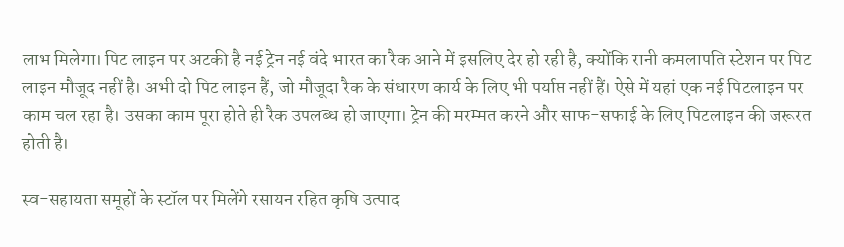लाभ मिलेगा। पिट लाइन पर अटकी है नई ट्रेन नई वंदे भारत का रैक आने में इसलिए देर हो रही है, क्योंकि रानी कमलापति स्टेशन पर पिट लाइन मौजूद नहीं है। अभी दो पिट लाइन हैं, जो मौजूदा रैक के संधारण कार्य के लिए भी पर्याप्त नहीं हैं। ऐसे में यहां एक नई पिटलाइन पर काम चल रहा है। उसका काम पूरा होते ही रैक उपलब्ध हो जाएगा। ट्रेन की मरम्मत करने और साफ-सफाई के लिए पिटलाइन की जरूरत होती है।

स्व-सहायता समूहों के स्टॉल पर मिलेंगे रसायन रहित कृषि उत्पाद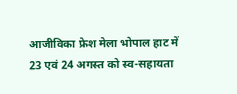आजीविका फ्रेश मेला भोपाल हाट में 23 एवं 24 अगस्त को स्व-सहायता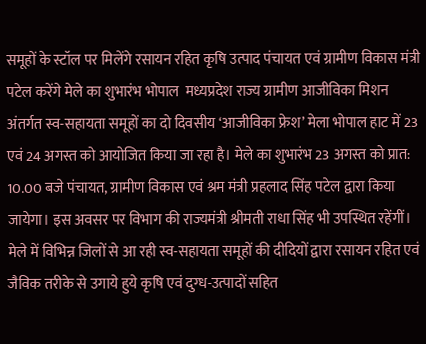समूहों के स्टॉल पर मिलेंगे रसायन रहित कृषि उत्पाद पंचायत एवं ग्रामीण विकास मंत्री पटेल करेंगे मेले का शुभारंभ भोपाल  मध्यप्रदेश राज्य ग्रामीण आजीविका मिशन अंतर्गत स्व-सहायता समूहों का दो दिवसीय ‘आजीविका फ्रेश’ मेला भोपाल हाट में 23 एवं 24 अगस्त को आयोजित किया जा रहा है। मेले का शुभारंभ 23 अगस्त को प्रात: 10.00 बजे पंचायत, ग्रामीण विकास एवं श्रम मंत्री प्रहलाद सिंह पटेल द्वारा किया जायेगा। इस अवसर पर विभाग की राज्यमंत्री श्रीमती राधा सिंह भी उपस्थित रहेंगीं। मेले में विभिन्न जिलों से आ रही स्व-सहायता समूहों की दीदियों द्वारा रसायन रहित एवं जैविक तरीके से उगाये हुये कृषि एवं दुग्ध-उत्पादों सहित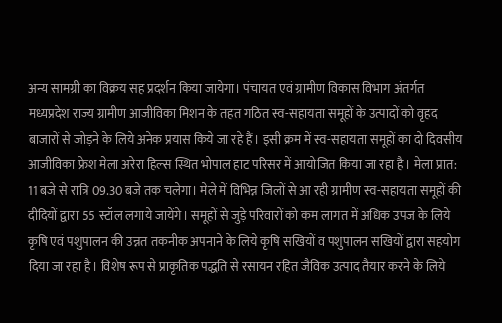अन्य सामग्री का विक्रय सह प्रदर्शन किया जायेगा। पंचायत एवं ग्रामीण विकास विभाग अंतर्गत मध्यप्रदेश राज्य ग्रामीण आजीविका मिशन के तहत गठित स्व-सहायता समूहों के उत्पादों को वृहद बाजारों से जोड़ने के लिये अनेक प्रयास किये जा रहे हैं। इसी क्रम में स्व-सहायता समूहों का दो दिवसीय आजीविका फ्रेश मेला अरेरा हिल्स स्थित भोपाल हाट परिसर में आयोजित किया जा रहा है। मेला प्रात: 11 बजे से रात्रि 09.30 बजे तक चलेगा। मेले में विभिन्न जिलों से आ रही ग्रामीण स्व-सहायता समूहों की दीदियों द्वारा 55 स्टॉल लगाये जायेंगे। समूहों से जुड़े परिवारों को कम लागत में अधिक उपज के लिये कृषि एवं पशुपालन की उन्नत तकनीक अपनाने के लिये कृषि सखियों व पशुपालन सखियों द्वारा सहयोग दिया जा रहा है। विशेष रूप से प्राकृतिक पद्धति से रसायन रहित जैविक उत्पाद तैयार करने के लिये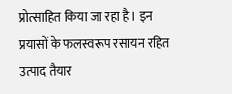प्रोत्साहित किया जा रहा है। इन प्रयासों के फलस्वरूप रसायन रहित उत्पाद तैयार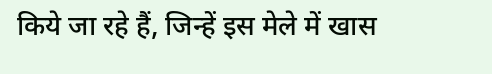किये जा रहे हैं, जिन्हें इस मेले में खास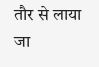तौर से लाया जा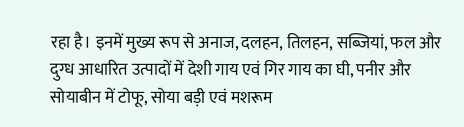रहा है। इनमें मुख्य रूप से अनाज, दलहन, तिलहन, सब्जियां, फल और दुग्ध आधारित उत्पादों में देशी गाय एवं गिर गाय का घी, पनीर और सोयाबीन में टोफू, सोया बड़ी एवं मशरूम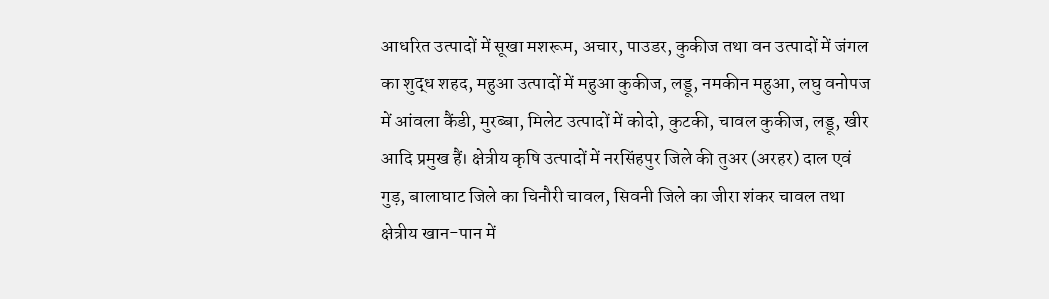आधरित उत्पादों में सूखा मशरूम, अचार, पाउडर, कुकीज तथा वन उत्पादों में जंगल का शुद्ध शहद, महुआ उत्पादों में महुआ कुकीज, लड्डू, नमकीन महुआ, लघु वनोपज में आंवला कैंडी, मुरब्बा, मिलेट उत्पादों में कोदो, कुटकी, चावल कुकीज, लड्डू, खीर आदि प्रमुख हैं। क्षेत्रीय कृषि उत्पादों में नरसिंहपुर जिले की तुअर (अरहर) दाल एवं गुड़, बालाघाट जिले का चिनौरी चावल, सिवनी जिले का जीरा शंकर चावल तथा क्षेत्रीय खान-पान में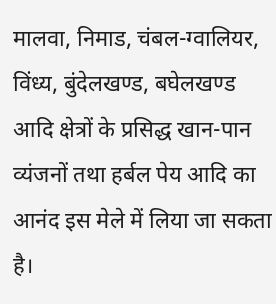मालवा, निमाड, चंबल-ग्वालियर, विंध्य, बुंदेलखण्ड, बघेलखण्ड आदि क्षेत्रों के प्रसिद्ध खान-पान व्यंजनों तथा हर्बल पेय आदि का आनंद इस मेले में लिया जा सकता है।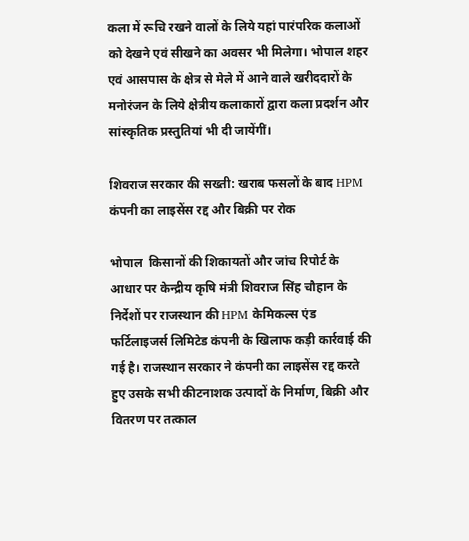कला में रूचि रखने वालों के लिये यहां पारंपरिक कलाओं को देखने एवं सीखने का अवसर भी मिलेगा। भोपाल शहर एवं आसपास के क्षेत्र से मेले में आने वाले खरीददारों के मनोरंजन के लिये क्षेत्रीय कलाकारों द्वारा कला प्रदर्शन और सांस्कृतिक प्रस्तुतियां भी दी जायेंगीं।

शिवराज सरकार की सख्ती: खराब फसलों के बाद HPM कंपनी का लाइसेंस रद्द और बिक्री पर रोक

भोपाल  किसानों की शिकायतों और जांच रिपोर्ट के आधार पर केन्द्रीय कृषि मंत्री शिवराज सिंह चौहान के निर्देशों पर राजस्थान की HPM केमिकल्स एंड फर्टिलाइजर्स लिमिटेड कंपनी के खिलाफ कड़ी कार्रवाई की गई है। राजस्थान सरकार ने कंपनी का लाइसेंस रद्द करते हुए उसके सभी कीटनाशक उत्पादों के निर्माण, बिक्री और वितरण पर तत्काल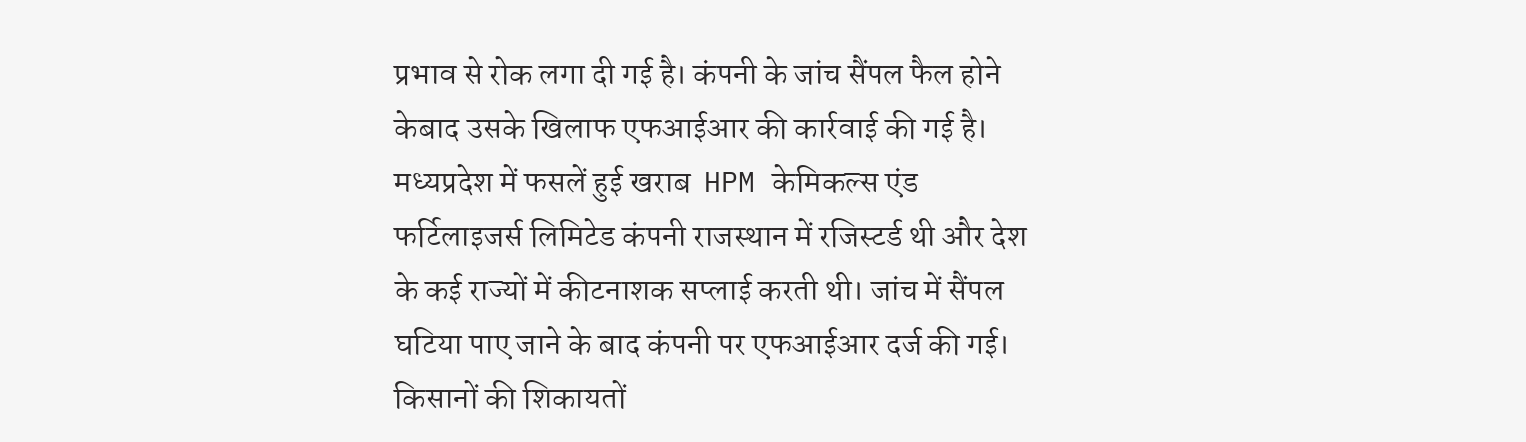प्रभाव से रोक लगा दी गई है। कंपनी के जांच सैंपल फैल होने केबाद उसके खिलाफ एफआईआर की कार्रवाई की गई है।  मध्यप्रदेश में फसलें हुई खराब  HPM केमिकल्स एंड फर्टिलाइजर्स लिमिटेड कंपनी राजस्थान में रजिस्टर्ड थी और देश के कई राज्यों में कीटनाशक सप्लाई करती थी। जांच में सैंपल घटिया पाए जाने के बाद कंपनी पर एफआईआर दर्ज की गई। किसानों की शिकायतों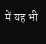में यह भी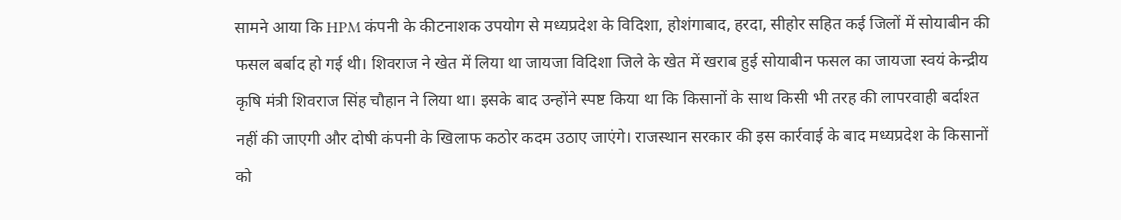सामने आया कि HPM कंपनी के कीटनाशक उपयोग से मध्यप्रदेश के विदिशा, होशंगाबाद, हरदा, सीहोर सहित कई जिलों में सोयाबीन की फसल बर्बाद हो गई थी। शिवराज ने खेत में लिया था जायजा विदिशा जिले के खेत में खराब हुई सोयाबीन फसल का जायजा स्वयं केन्द्रीय कृषि मंत्री शिवराज सिंह चौहान ने लिया था। इसके बाद उन्होंने स्पष्ट किया था कि किसानों के साथ किसी भी तरह की लापरवाही बर्दाश्त नहीं की जाएगी और दोषी कंपनी के खिलाफ कठोर कदम उठाए जाएंगे। राजस्थान सरकार की इस कार्रवाई के बाद मध्यप्रदेश के किसानों को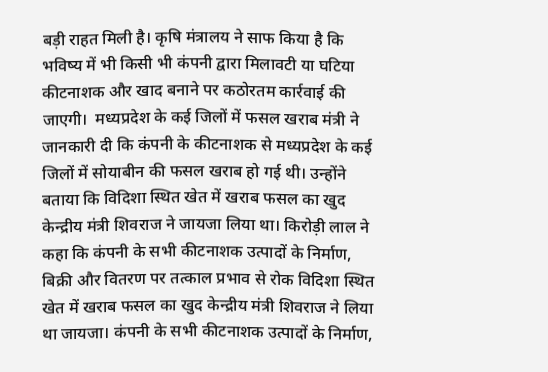बड़ी राहत मिली है। कृषि मंत्रालय ने साफ किया है कि भविष्य में भी किसी भी कंपनी द्वारा मिलावटी या घटिया कीटनाशक और खाद बनाने पर कठोरतम कार्रवाई की जाएगी।  मध्यप्रदेश के कई जिलों में फसल खराब मंत्री ने जानकारी दी कि कंपनी के कीटनाशक से मध्यप्रदेश के कई जिलों में सोयाबीन की फसल खराब हो गई थी। उन्होंने बताया कि विदिशा स्थित खेत में खराब फसल का खुद केन्द्रीय मंत्री शिवराज ने जायजा लिया था। किरोड़ी लाल ने कहा कि कंपनी के सभी कीटनाशक उत्पादों के निर्माण, बिक्री और वितरण पर तत्काल प्रभाव से रोक विदिशा स्थित खेत में खराब फसल का खुद केन्द्रीय मंत्री शिवराज ने लिया था जायजा। कंपनी के सभी कीटनाशक उत्पादों के निर्माण,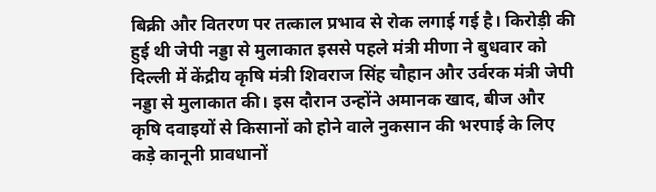बिक्री और वितरण पर तत्काल प्रभाव से रोक लगाई गई है। किरोड़ी की हुई थी जेपी नड्डा से मुलाकात इससे पहले मंत्री मीणा ने बुधवार को दिल्ली में केंद्रीय कृषि मंत्री शिवराज सिंह चौहान और उर्वरक मंत्री जेपी नड्डा से मुलाकात की। इस दौरान उन्होंने अमानक खाद, बीज और कृषि दवाइयों से किसानों को होने वाले नुकसान की भरपाई के लिए कड़े कानूनी प्रावधानों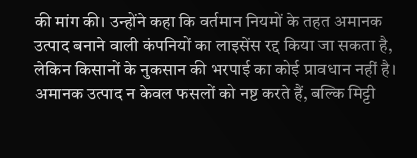की मांग की। उन्होंने कहा कि वर्तमान नियमों के तहत अमानक उत्पाद बनाने वाली कंपनियों का लाइसेंस रद्द किया जा सकता है, लेकिन किसानों के नुकसान की भरपाई का कोई प्रावधान नहीं है। अमानक उत्पाद न केवल फसलों को नष्ट करते हैं, बल्कि मिट्टी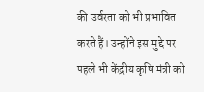की उर्वरता को भी प्रभावित करते हैं। उन्होंने इस मुद्दे पर पहले भी केंद्रीय कृषि मंत्री को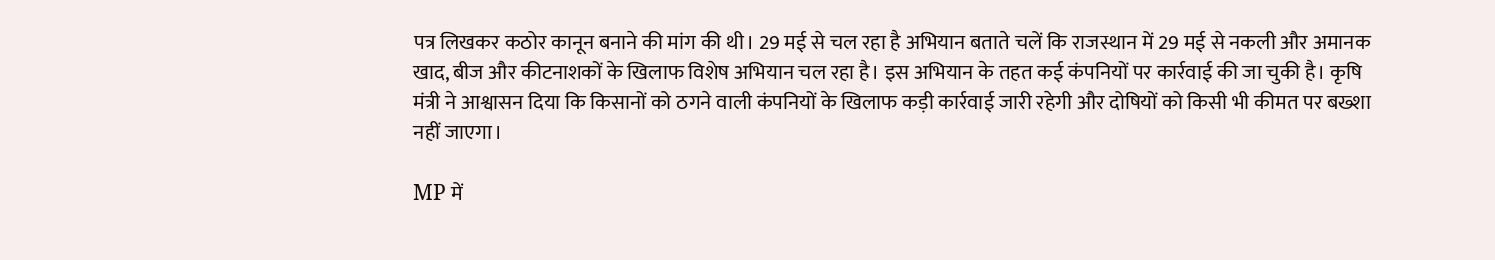पत्र लिखकर कठोर कानून बनाने की मांग की थी। 29 मई से चल रहा है अभियान बताते चलें कि राजस्थान में 29 मई से नकली और अमानक खाद, बीज और कीटनाशकों के खिलाफ विशेष अभियान चल रहा है। इस अभियान के तहत कई कंपनियों पर कार्रवाई की जा चुकी है। कृषि मंत्री ने आश्वासन दिया कि किसानों को ठगने वाली कंपनियों के खिलाफ कड़ी कार्रवाई जारी रहेगी और दोषियों को किसी भी कीमत पर बख्शा नहीं जाएगा।

MP में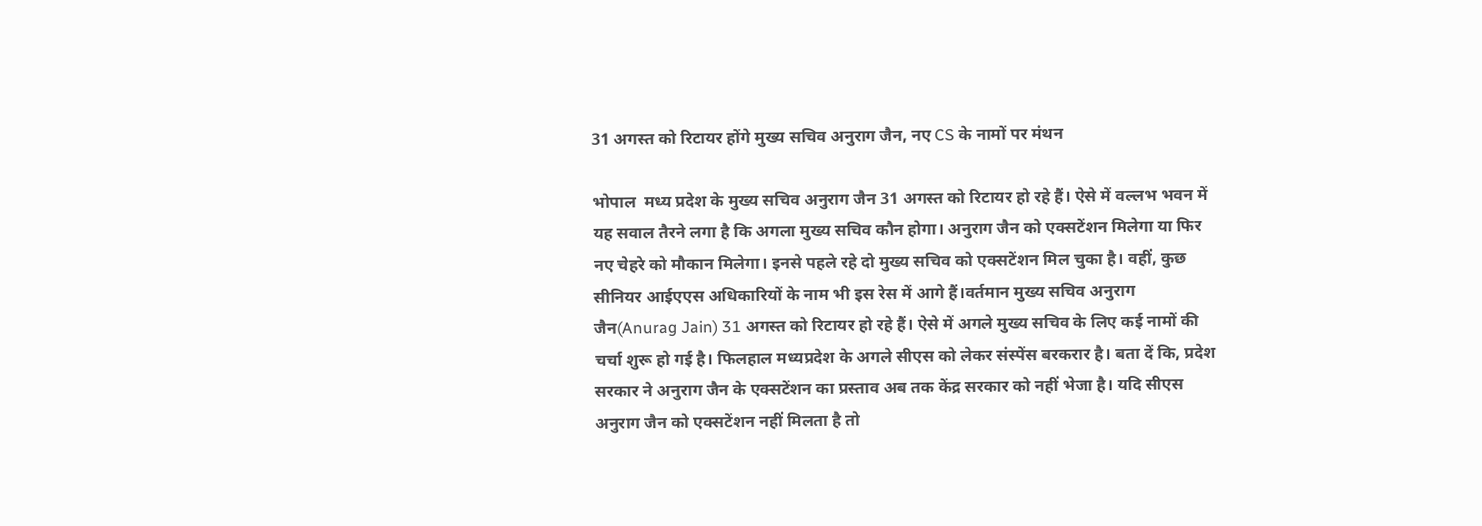31 अगस्त को रिटायर होंगे मुख्य सचिव अनुराग जैन, नए CS के नामों पर मंथन

भोपाल  मध्य प्रदेश के मुख्य सचिव अनुराग जैन 31 अगस्त को रिटायर हो रहे हैं। ऐसे में वल्लभ भवन में यह सवाल तैरने लगा है कि अगला मुख्य सचिव कौन होगा। अनुराग जैन को एक्सटेंशन मिलेगा या फिर नए चेहरे को मौकान मिलेगा। इनसे पहले रहे दो मुख्य सचिव को एक्सटेंशन मिल चुका है। वहीं, कुछ सीनियर आईएएस अधिकारियों के नाम भी इस रेस में आगे हैं।वर्तमान मुख्य सचिव अनुराग जैन(Anurag Jain) 31 अगस्त को रिटायर हो रहे हैं। ऐसे में अगले मुख्य सचिव के लिए कई नामों की चर्चा शुरू हो गई है। फिलहाल मध्यप्रदेश के अगले सीएस को लेकर संस्पेंस बरकरार है। बता दें कि, प्रदेश सरकार ने अनुराग जैन के एक्सटेंशन का प्रस्ताव अब तक केंद्र सरकार को नहीं भेजा है। यदि सीएस अनुराग जैन को एक्सटेंशन नहीं मिलता है तो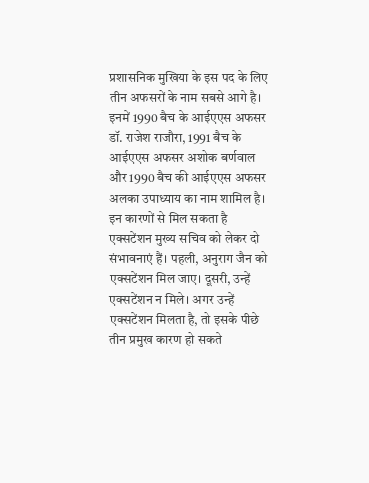प्रशासनिक मुखिया के इस पद के लिए तीन अफसरों के नाम सबसे आगे है। इनमें 1990 बैच के आईएएस अफसर डॉ. राजेश राजौरा, 1991 बैच के आईएएस अफसर अशोक बर्णवाल और 1990 बैच की आईएएस अफसर अलका उपाध्याय का नाम शामिल है। इन कारणों से मिल सकता है एक्सटेंशन मुख्य सचिव को लेकर दो संभावनाएं हैं। पहली, अनुराग जैन को एक्सटेंशन मिल जाए। दूसरी, उन्हें एक्सटेंशन न मिले। अगर उन्हें एक्सटेंशन मिलता है, तो इसके पीछे तीन प्रमुख कारण हो सकते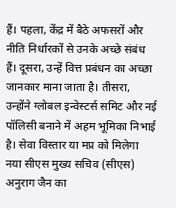हैं। पहला, केंद्र में बैठे अफसरों और नीति निर्धारकों से उनके अच्छे संबंध हैं। दूसरा, उन्हें वित्त प्रबंधन का अच्छा जानकार माना जाता है। तीसरा, उन्होंने ग्लोबल इन्वेस्टर्स समिट और नई पॉलिसी बनाने में अहम भूमिका निभाई है। सेवा विस्तार या मप्र को मिलेगा नया सीएस मुख्य सचिव (सीएस) अनुराग जैन का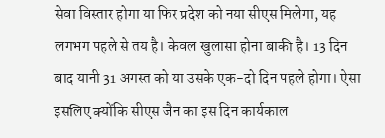सेवा विस्तार होगा या फिर प्रदेश को नया सीएस मिलेगा, यह लगभग पहले से तय है। केवल खुलासा होना बाकी है। 13 दिन बाद यानी 31 अगस्त को या उसके एक-दो दिन पहले होगा। ऐसा इसलिए क्योंकि सीएस जैन का इस दिन कार्यकाल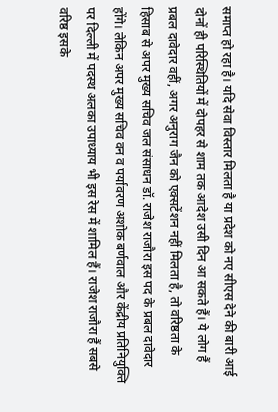समाप्त हो रहा है। यदि सेवा विस्तार मिलता है या प्रदेश को नए सीएस देने की बारी आई दोनों ही परिस्थितियों में दोपहर से शाम तक आदेश उसी दिन आ सकते हैं। ये लोग हैं प्रबल दावेदार वहीं, अगर अनुराग जैन को एक्सटेंशन नहीं मिलता है, तो वरिष्ठता के हिसाब से अपर मुख्य सचिव जल संसाधन डॉ. राजेश राजौरा इस पद के प्रबल दावेदार होंगे। लेकिन अपर मुख्य सचिव वन व पर्यावरण अशोक बर्णवाल और केंद्रीय प्रतिनियुक्ति पर दिल्ली में पदस्थ अलका उपाध्याय भी इस रेस में शामिल हैं। राजेश राजौरा हैं सबसे वरिष्ठ इसके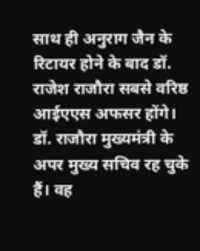साथ ही अनुराग जैन के रिटायर होने के बाद डॉ. राजेश राजौरा सबसे वरिष्ठ आईएएस अफसर होंगे। डॉ. राजौरा मुख्यमंत्री के अपर मुख्य सचिव रह चुके हैं। वह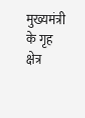मुख्यमंत्री के गृह क्षेत्र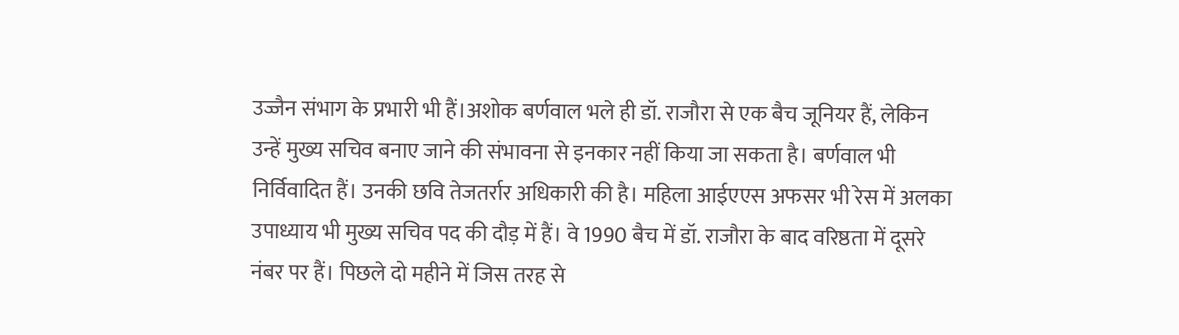उज्जैन संभाग के प्रभारी भी हैं।अशोक बर्णवाल भले ही डॉ. राजौरा से एक बैच जूनियर हैं, लेकिन उन्हें मुख्य सचिव बनाए जाने की संभावना से इनकार नहीं किया जा सकता है। बर्णवाल भी निर्विवादित हैं। उनकी छवि तेजतर्रार अधिकारी की है। महिला आईएएस अफसर भी रेस में अलका उपाध्याय भी मुख्य सचिव पद की दौड़ में हैं। वे 1990 बैच में डॉ. राजौरा के बाद वरिष्ठता में दूसरे नंबर पर हैं। पिछले दो महीने में जिस तरह से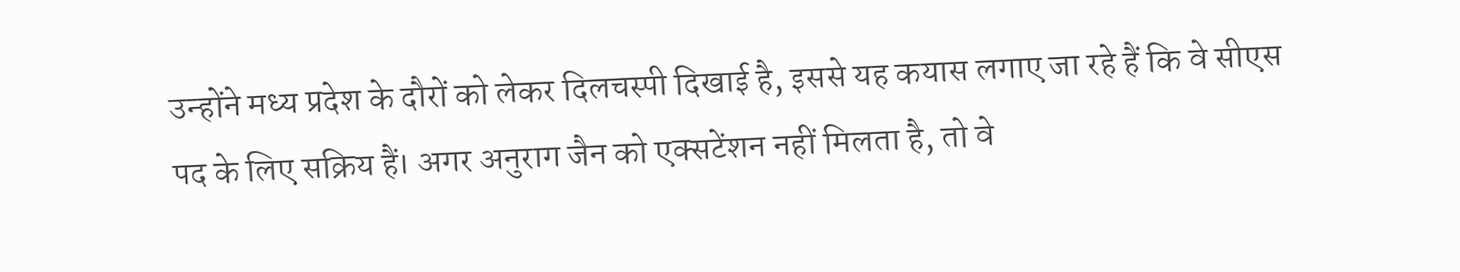उन्होंने मध्य प्रदेश के दौरों को लेकर दिलचस्पी दिखाई है, इससे यह कयास लगाए जा रहे हैं कि वे सीएस पद के लिए सक्रिय हैं। अगर अनुराग जैन को एक्सटेंशन नहीं मिलता है, तो वे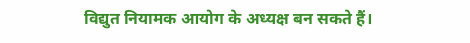विद्युत नियामक आयोग के अध्यक्ष बन सकते हैं।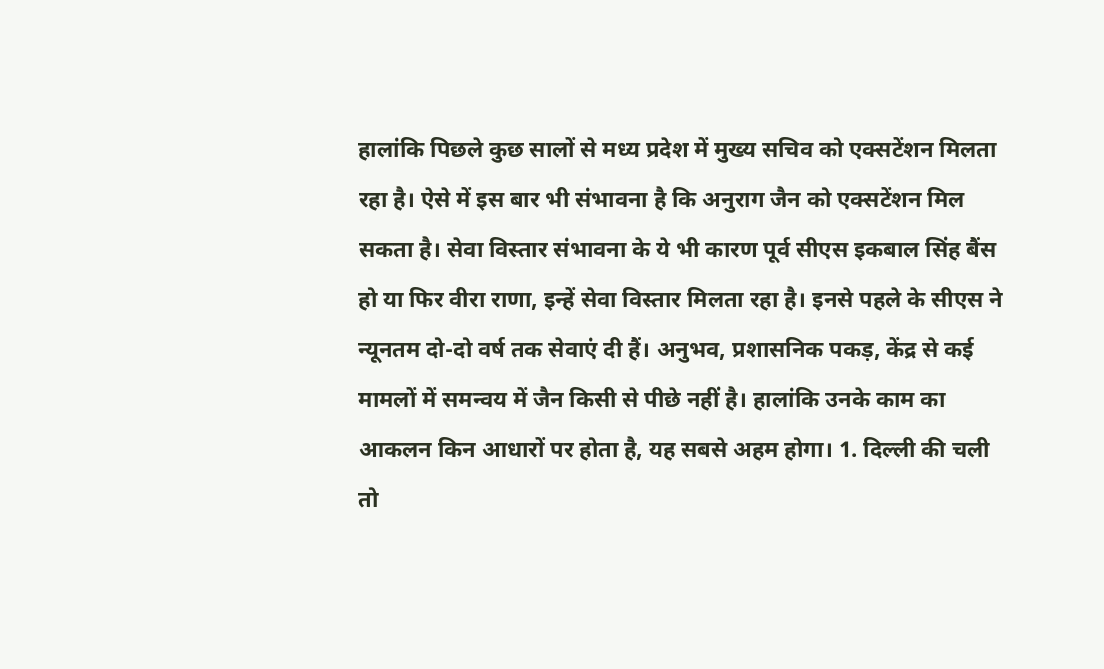हालांकि पिछले कुछ सालों से मध्य प्रदेश में मुख्य सचिव को एक्सटेंशन मिलता रहा है। ऐसे में इस बार भी संभावना है कि अनुराग जैन को एक्सटेंशन मिल सकता है। सेवा विस्तार संभावना के ये भी कारण पूर्व सीएस इकबाल सिंह बैंस हो या फिर वीरा राणा, इन्हें सेवा विस्तार मिलता रहा है। इनसे पहले के सीएस ने न्यूनतम दो-दो वर्ष तक सेवाएं दी हैं। अनुभव, प्रशासनिक पकड़, केंद्र से कई मामलों में समन्वय में जैन किसी से पीछे नहीं है। हालांकि उनके काम का आकलन किन आधारों पर होता है, यह सबसे अहम होगा। 1. दिल्ली की चली तो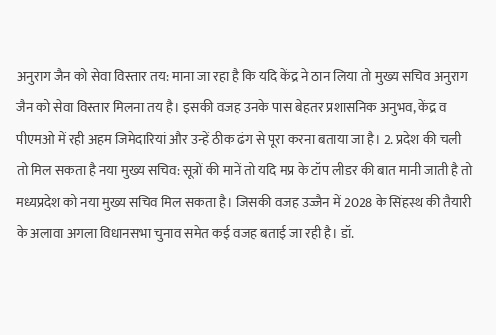अनुराग जैन को सेवा विस्तार तय: माना जा रहा है कि यदि केंद्र ने ठान लिया तो मुख्य सचिव अनुराग जैन को सेवा विस्तार मिलना तय है। इसकी वजह उनके पास बेहतर प्रशासनिक अनुभव, केंद्र व पीएमओ में रही अहम जिमेदारियां और उन्हें ठीक ढंग से पूरा करना बताया जा है। 2. प्रदेश की चली तो मिल सकता है नया मुख्य सचिव: सूत्रों की मानें तो यदि मप्र के टॉप लीडर की बात मानी जाती है तो मध्यप्रदेश को नया मुख्य सचिव मिल सकता है। जिसकी वजह उज्जैन में 2028 के सिंहस्थ की तैयारी के अलावा अगला विधानसभा चुनाव समेत कई वजह बताई जा रही है। डॉ.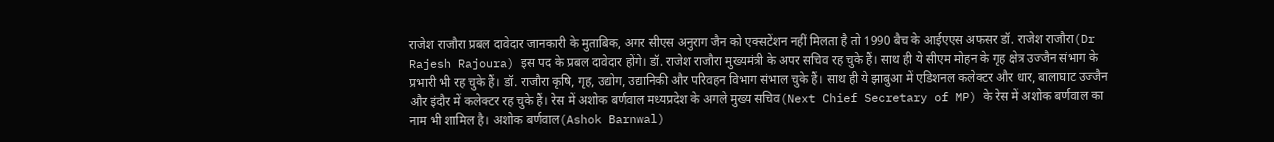राजेश राजौरा प्रबल दावेदार जानकारी के मुताबिक, अगर सीएस अनुराग जैन को एक्सटेंशन नहीं मिलता है तो 1990 बैच के आईएएस अफसर डॉ. राजेश राजौरा(Dr Rajesh Rajoura) इस पद के प्रबल दावेदार होंगे। डॉ. राजेश राजौरा मुख्यमंत्री के अपर सचिव रह चुके हैं। साथ ही ये सीएम मोहन के गृह क्षेत्र उज्जैन संभाग के प्रभारी भी रह चुके हैं। डॉ. राजौरा कृषि, गृह, उद्योग, उद्यानिकी और परिवहन विभाग संभाल चुके हैं। साथ ही ये झाबुआ में एडिशनल कलेक्टर और धार, बालाघाट उज्जैन और इंदौर में कलेक्टर रह चुके हैं। रेस में अशोक बर्णवाल मध्यप्रदेश के अगले मुख्य सचिव(Next Chief Secretary of MP) के रेस में अशोक बर्णवाल का नाम भी शामिल है। अशोक बर्णवाल(Ashok Barnwal)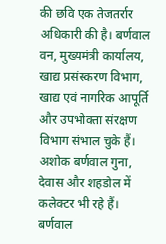की छवि एक तेजतर्रार अधिकारी की है। बर्णवाल वन, मुख्यमंत्री कार्यालय, खाद्य प्रसंस्करण विभाग, खाद्य एवं नागरिक आपूर्ति और उपभोक्ता संरक्षण विभाग संभाल चुके हैं। अशोक बर्णवाल गुना, देवास और शहडोल में कलेक्टर भी रहे हैं। बर्णवाल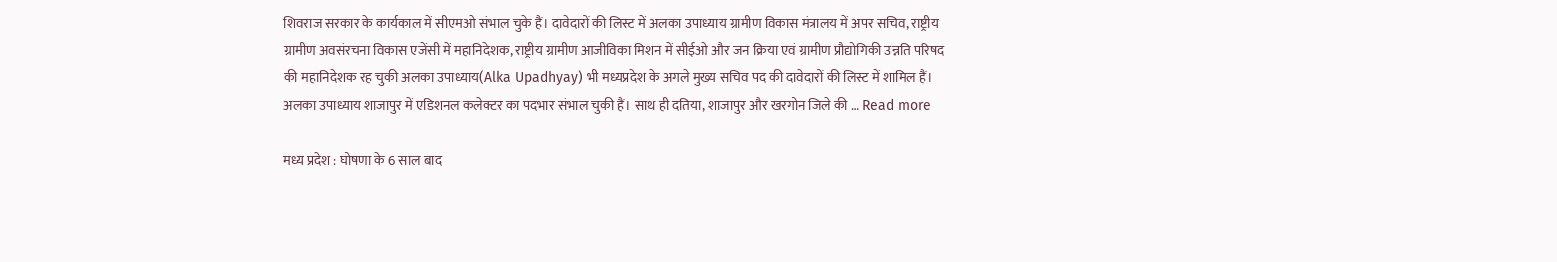शिवराज सरकार के कार्यकाल में सीएमओ संभाल चुके हैं। दावेदारों की लिस्ट में अलका उपाध्याय ग्रामीण विकास मंत्रालय में अपर सचिव, राष्ट्रीय ग्रामीण अवसंरचना विकास एजेंसी में महानिदेशक, राष्ट्रीय ग्रामीण आजीविका मिशन में सीईओ और जन क्रिया एवं ग्रामीण प्रौद्योगिकी उन्नति परिषद की महानिदेशक रह चुकी अलका उपाध्याय(Alka Upadhyay) भी मध्यप्रदेश के अगले मुख्य सचिव पद की दावेदारों की लिस्ट में शामिल हैं। अलका उपाध्याय शाजापुर में एडिशनल कलेक्टर का पदभार संभाल चुकी हैं। साथ ही दतिया, शाजापुर और खरगोन जिले की … Read more

मध्य प्रदेश : घोषणा के 6 साल बाद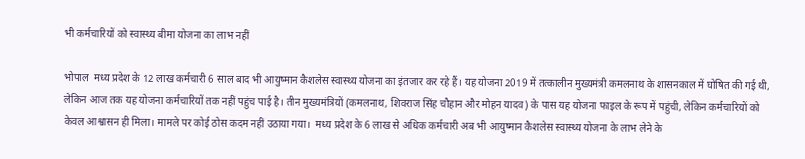भी कर्मचारियों को स्वास्थ्य बीमा योजना का लाभ नहीं

भोपाल  मध्य प्रदेश के 12 लाख कर्मचारी 6 साल बाद भी आयुष्मान कैशलेस स्वास्थ्य योजना का इंतजार कर रहे हैं। यह योजना 2019 में तत्कालीन मुख्यमंत्री कमलनाथ के शासनकाल में घोषित की गई थी, लेकिन आज तक यह योजना कर्मचारियों तक नहीं पहुंच पाई है। तीन मुख्यमंत्रियों (कमलनाथ, शिवराज सिंह चौहान और मोहन यादव) के पास यह योजना फाइल के रूप में पहुंची, लेकिन कर्मचारियों को केवल आश्वासन ही मिला। मामले पर कोई ठोस कदम नहीं उठाया गया।  मध्य प्रदेश के 6 लाख से अधिक कर्मचारी अब भी आयुष्मान कैशलेस स्वास्थ्य योजना के लाभ लेने के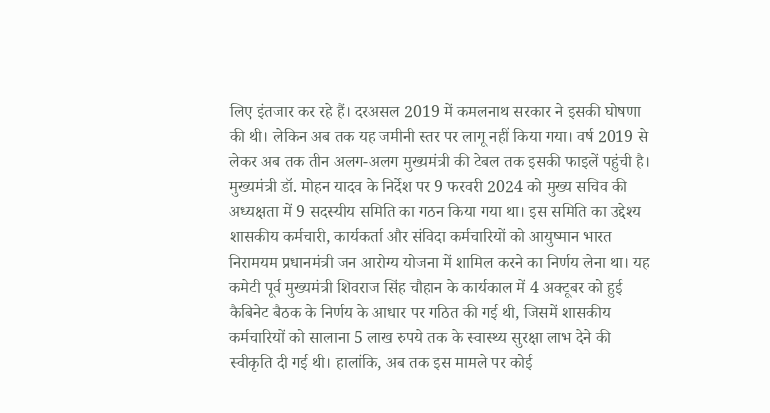लिए इंतजार कर रहे हैं। दरअसल 2019 में कमलनाथ सरकार ने इसकी घोषणा की थी। लेकिन अब तक यह जमीनी स्तर पर लागू नहीं किया गया। वर्ष 2019 से लेकर अब तक तीन अलग-अलग मुख्यमंत्री की टेबल तक इसकी फाइलें पहुंची है।      मुख्यमंत्री डॉ. मोहन यादव के निर्देश पर 9 फरवरी 2024 को मुख्य सचिव की अध्यक्षता में 9 सदस्यीय समिति का गठन किया गया था। इस समिति का उद्देश्य शासकीय कर्मचारी, कार्यकर्ता और संविदा कर्मचारियों को आयुष्मान भारत निरामयम प्रधानमंत्री जन आरोग्य योजना में शामिल करने का निर्णय लेना था। यह कमेटी पूर्व मुख्यमंत्री शिवराज सिंह चौहान के कार्यकाल में 4 अक्टूबर को हुई कैबिनेट बैठक के निर्णय के आधार पर गठित की गई थी, जिसमें शासकीय कर्मचारियों को सालाना 5 लाख रुपये तक के स्वास्थ्य सुरक्षा लाभ देने की स्वीकृति दी गई थी। हालांकि, अब तक इस मामले पर कोई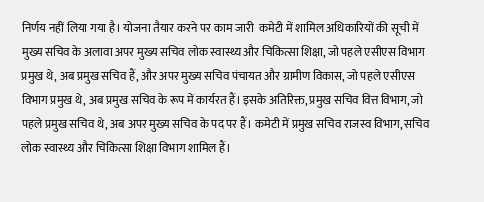निर्णय नहीं लिया गया है। योजना तैयार करने पर काम जारी  कमेटी में शामिल अधिकारियों की सूची में मुख्य सचिव के अलावा अपर मुख्य सचिव लोक स्वास्थ्य और चिकित्सा शिक्षा, जो पहले एसीएस विभाग प्रमुख थे, अब प्रमुख सचिव हैं, और अपर मुख्य सचिव पंचायत और ग्रामीण विकास, जो पहले एसीएस विभाग प्रमुख थे, अब प्रमुख सचिव के रूप में कार्यरत हैं। इसके अतिरिक्त, प्रमुख सचिव वित्त विभाग, जो पहले प्रमुख सचिव थे, अब अपर मुख्य सचिव के पद पर हैं। कमेटी में प्रमुख सचिव राजस्व विभाग, सचिव लोक स्वास्थ्य और चिकित्सा शिक्षा विभाग शामिल हैं।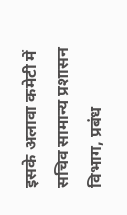इसके अलावा कमेटी में सचिव सामान्य प्रशासन विभाग, प्रबंध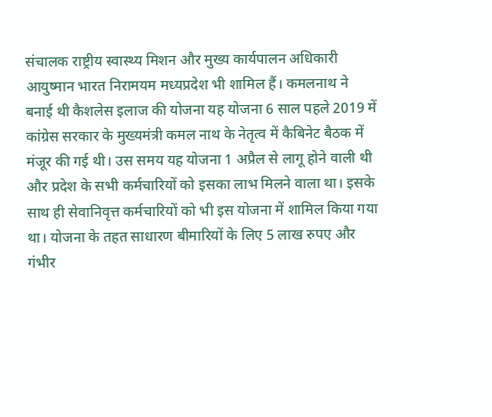संचालक राष्ट्रीय स्वास्थ्य मिशन और मुख्य कार्यपालन अधिकारी आयुष्मान भारत निरामयम मध्यप्रदेश भी शामिल हैं। कमलनाथ ने बनाई थी कैशलेस इलाज की योजना यह योजना 6 साल पहले 2019 में कांग्रेस सरकार के मुख्यमंत्री कमल नाथ के नेतृत्व में कैबिनेट बैठक में मंजूर की गई थी। उस समय यह योजना 1 अप्रैल से लागू होने वाली थी और प्रदेश के सभी कर्मचारियों को इसका लाभ मिलने वाला था। इसके साथ ही सेवानिवृत्त कर्मचारियों को भी इस योजना में शामिल किया गया था। योजना के तहत साधारण बीमारियों के लिए 5 लाख रुपए और गंभीर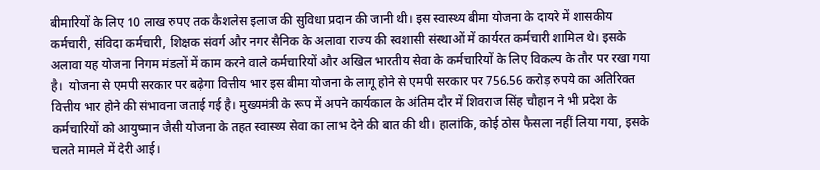बीमारियों के लिए 10 लाख रुपए तक कैशलेस इलाज की सुविधा प्रदान की जानी थी। इस स्वास्थ्य बीमा योजना के दायरे में शासकीय कर्मचारी, संविदा कर्मचारी, शिक्षक संवर्ग और नगर सैनिक के अलावा राज्य की स्वशासी संस्थाओं में कार्यरत कर्मचारी शामिल थे। इसके अलावा यह योजना निगम मंडलों में काम करने वाले कर्मचारियों और अखिल भारतीय सेवा के कर्मचारियों के लिए विकल्प के तौर पर रखा गया है।  योजना से एमपी सरकार पर बढ़ेगा वित्तीय भार इस बीमा योजना के लागू होने से एमपी सरकार पर 756.56 करोड़ रुपये का अतिरिक्त वित्तीय भार होने की संभावना जताई गई है। मुख्यमंत्री के रूप में अपने कार्यकाल के अंतिम दौर में शिवराज सिंह चौहान ने भी प्रदेश के कर्मचारियों को आयुष्मान जैसी योजना के तहत स्वास्थ्य सेवा का लाभ देने की बात की थी। हालांकि, कोई ठोस फैसला नहीं लिया गया, इसके चलते मामले में देरी आई।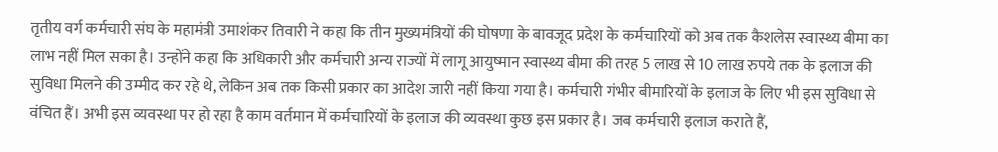तृतीय वर्ग कर्मचारी संघ के महामंत्री उमाशंकर तिवारी ने कहा कि तीन मुख्यमंत्रियों की घोषणा के बावजूद प्रदेश के कर्मचारियों को अब तक कैशलेस स्वास्थ्य बीमा का लाभ नहीं मिल सका है। उन्होंने कहा कि अधिकारी और कर्मचारी अन्य राज्यों में लागू आयुष्मान स्वास्थ्य बीमा की तरह 5 लाख से 10 लाख रुपये तक के इलाज की सुविधा मिलने की उम्मीद कर रहे थे, लेकिन अब तक किसी प्रकार का आदेश जारी नहीं किया गया है। कर्मचारी गंभीर बीमारियों के इलाज के लिए भी इस सुविधा से वंचित हैं। अभी इस व्यवस्था पर हो रहा है काम वर्तमान में कर्मचारियों के इलाज की व्यवस्था कुछ इस प्रकार है। जब कर्मचारी इलाज कराते हैं,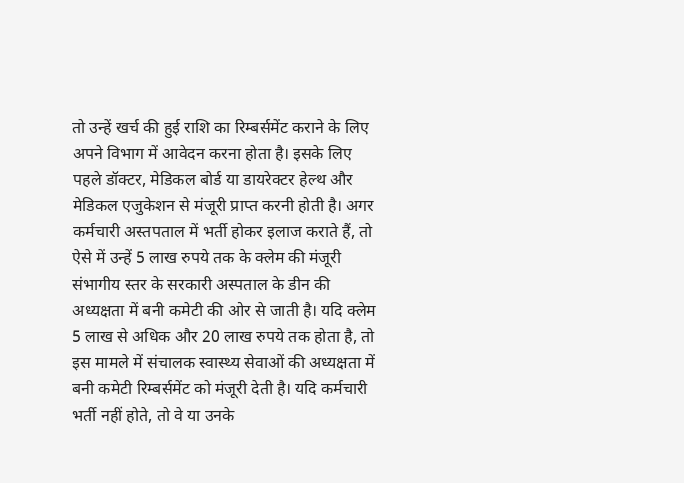तो उन्हें खर्च की हुई राशि का रिम्बर्समेंट कराने के लिए अपने विभाग में आवेदन करना होता है। इसके लिए पहले डॉक्टर, मेडिकल बोर्ड या डायरेक्टर हेल्थ और मेडिकल एजुकेशन से मंजूरी प्राप्त करनी होती है। अगर कर्मचारी अस्तपताल में भर्ती होकर इलाज कराते हैं, तो ऐसे में उन्हें 5 लाख रुपये तक के क्लेम की मंजूरी संभागीय स्तर के सरकारी अस्पताल के डीन की अध्यक्षता में बनी कमेटी की ओर से जाती है। यदि क्लेम 5 लाख से अधिक और 20 लाख रुपये तक होता है, तो इस मामले में संचालक स्वास्थ्य सेवाओं की अध्यक्षता में बनी कमेटी रिम्बर्समेंट को मंजूरी देती है। यदि कर्मचारी भर्ती नहीं होते, तो वे या उनके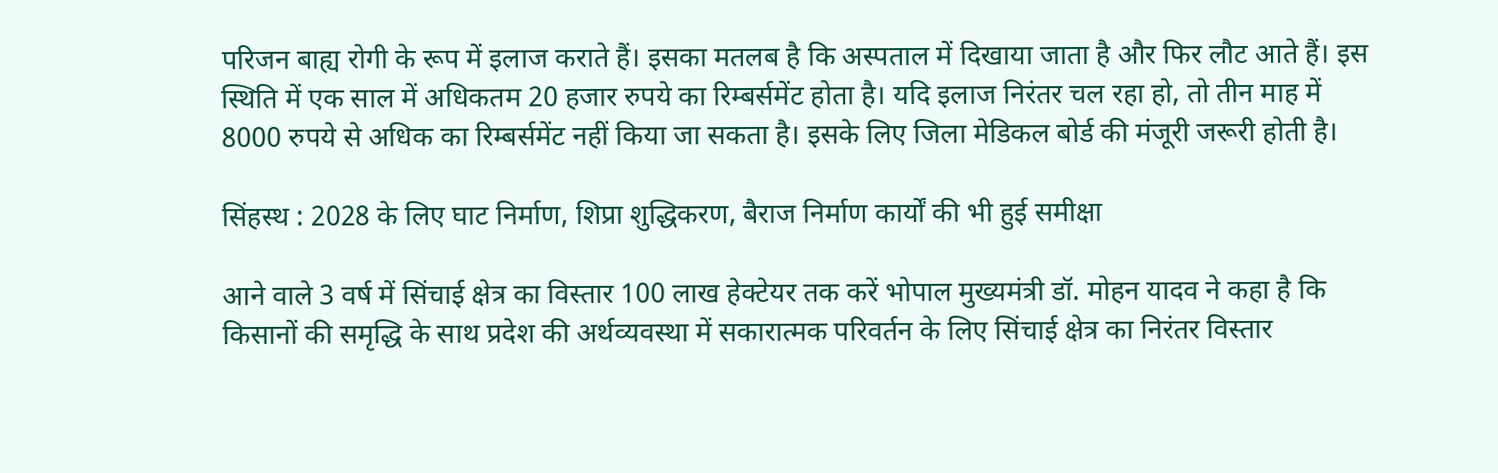परिजन बाह्य रोगी के रूप में इलाज कराते हैं। इसका मतलब है कि अस्पताल में दिखाया जाता है और फिर लौट आते हैं। इस स्थिति में एक साल में अधिकतम 20 हजार रुपये का रिम्बर्समेंट होता है। यदि इलाज निरंतर चल रहा हो, तो तीन माह में 8000 रुपये से अधिक का रिम्बर्समेंट नहीं किया जा सकता है। इसके लिए जिला मेडिकल बोर्ड की मंजूरी जरूरी होती है।

सिंहस्थ : 2028 के लिए घाट निर्माण, शिप्रा शुद्धिकरण, बैराज निर्माण कार्यों की भी हुई समीक्षा

आने वाले 3 वर्ष में सिंचाई क्षेत्र का विस्तार 100 लाख हेक्टेयर तक करें भोपाल मुख्यमंत्री डॉ. मोहन यादव ने कहा है कि किसानों की समृद्धि के साथ प्रदेश की अर्थव्यवस्था में सकारात्मक परिवर्तन के लिए सिंचाई क्षेत्र का निरंतर विस्तार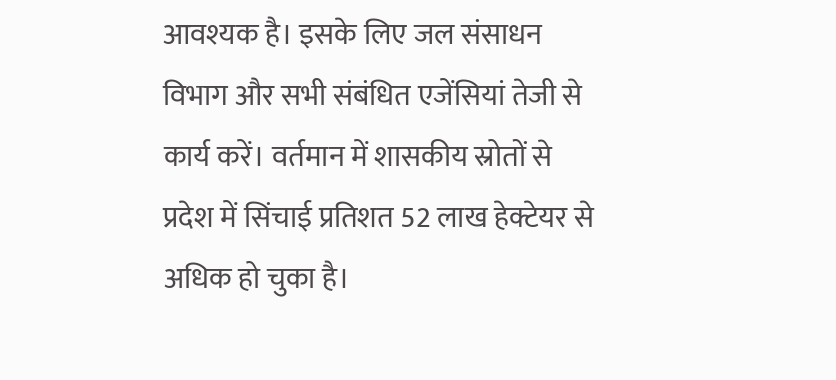आवश्यक है। इसके लिए जल संसाधन विभाग और सभी संबंधित एजेंसियां तेजी से कार्य करें। वर्तमान में शासकीय स्रोतों से प्रदेश में सिंचाई प्रतिशत 52 लाख हेक्टेयर से अधिक हो चुका है।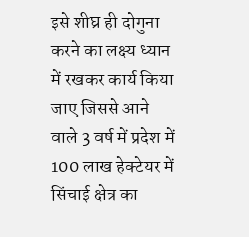इसे शीघ्र ही दोगुना करने का लक्ष्य ध्यान में रखकर कार्य किया जाए जिससे आने वाले 3 वर्ष में प्रदेश में 100 लाख हेक्टेयर में सिंचाई क्षेत्र का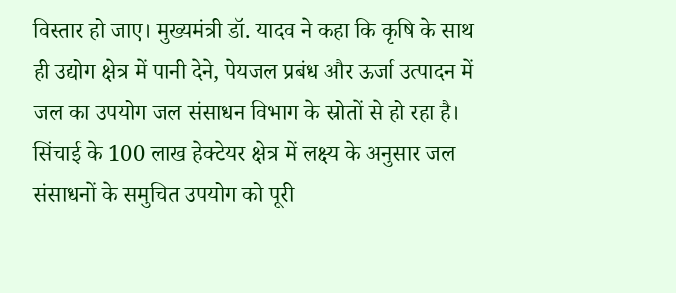विस्तार हो जाए। मुख्यमंत्री डॉ. यादव ने कहा कि कृषि के साथ ही उद्योग क्षेत्र में पानी देने, पेयजल प्रबंध और ऊर्जा उत्पादन में जल का उपयोग जल संसाधन विभाग के स्रोतों से हो रहा है। सिंचाई के 100 लाख हेक्टेयर क्षेत्र में लक्ष्य के अनुसार जल संसाधनों के समुचित उपयोग को पूरी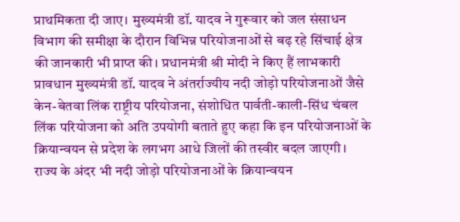प्राथमिकता दी जाए। मुख्यमंत्री डॉ. यादव ने गुरूवार को जल संसाधन विभाग की समीक्षा के दौरान विभिन्न परियोजनाओं से बढ़ रहे सिंचाई क्षेत्र की जानकारी भी प्राप्त की। प्रधानमंत्री श्री मोदी ने किए हैं लाभकारी प्रावधान मुख्यमंत्री डॉ. यादव ने अंतर्राज्यीय नदी जोड़ो परियोजनाओं जैसे केन-बेतवा लिंक राष्ट्रीय परियोजना, संशोधित पार्वती-काली-सिंध चंबल लिंक परियोजना को अति उपयोगी बताते हुए कहा कि इन परियोजनाओं के क्रियान्वयन से प्रदेश के लगभग आधे जिलों की तस्वीर बदल जाएगी। राज्य के अंदर भी नदी जोड़ो परियोजनाओं के क्रियान्वयन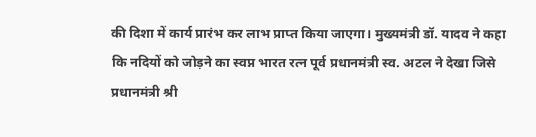की दिशा में कार्य प्रारंभ कर लाभ प्राप्त किया जाएगा। मुख्यमंत्री डॉ. यादव ने कहा कि नदियों को जोड़ने का स्वप्न भारत रत्न पूर्व प्रधानमंत्री स्व. अटल ने देखा जिसे प्रधानमंत्री श्री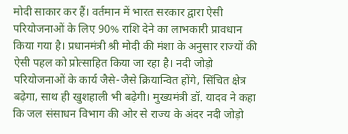मोदी साकार कर हैं। वर्तमान में भारत सरकार द्वारा ऐसी परियोजनाओं के लिए 90% राशि देने का लाभकारी प्रावधान किया गया है। प्रधानमंत्री श्री मोदी की मंशा के अनुसार राज्यों की ऐसी पहल को प्रोत्साहित किया जा रहा है। नदी जोड़ो परियोजनाओं के कार्य जैसे-जैसे क्रियान्वित होंगे, सिंचित क्षेत्र बढ़ेगा, साथ ही खुशहाली भी बढ़ेगी। मुख्यमंत्री डॉ. यादव ने कहा कि जल संसाधन विभाग की ओर से राज्य के अंदर नदी जोड़ो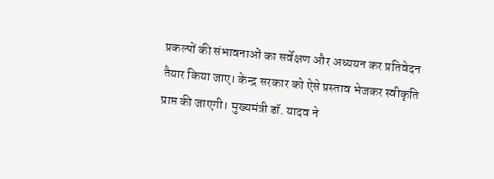प्रकल्पों की संभावनाओं का सर्वेक्षण और अध्ययन कर प्रतिवेदन तैयार किया जाए। केन्द्र सरकार को ऐसे प्रस्ताव भेजकर स्वीकृति प्राप्त की जाएगी। मुख्यमंत्री डॉ. यादव ने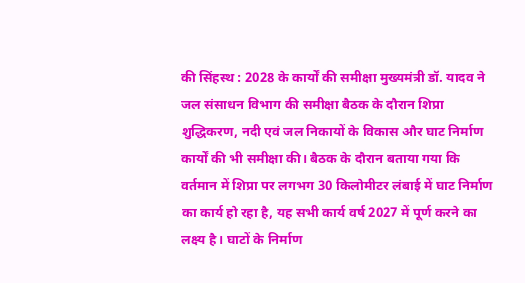की सिंहस्थ : 2028 के कार्यों की समीक्षा मुख्यमंत्री डॉ. यादव ने जल संसाधन विभाग की समीक्षा बैठक के दौरान शिप्रा शुद्धिकरण, नदी एवं जल निकायों के विकास और घाट निर्माण कार्यों की भी समीक्षा की। बैठक के दौरान बताया गया कि वर्तमान में शिप्रा पर लगभग 30 किलोमीटर लंबाई में घाट निर्माण का कार्य हो रहा है, यह सभी कार्य वर्ष 2027 में पूर्ण करने का लक्ष्य है। घाटों के निर्माण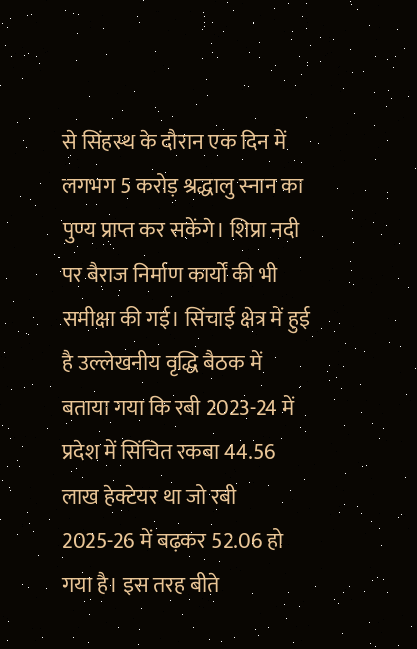से सिंहस्थ के दौरान एक दिन में लगभग 5 करोड़ श्रद्धालु स्नान का पुण्य प्राप्त कर सकेंगे। शिप्रा नदी पर बैराज निर्माण कार्यों की भी समीक्षा की गई। सिंचाई क्षेत्र में हुई है उल्लेखनीय वृद्धि बैठक में बताया गया कि रबी 2023-24 में प्रदेश में सिंचित रकबा 44.56 लाख हेक्टेयर था जो रबी 2025-26 में बढ़कर 52.06 हो गया है। इस तरह बीते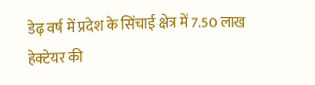डेढ़ वर्ष में प्रदेश के सिंचाई क्षेत्र में 7.50 लाख हेक्टेयर की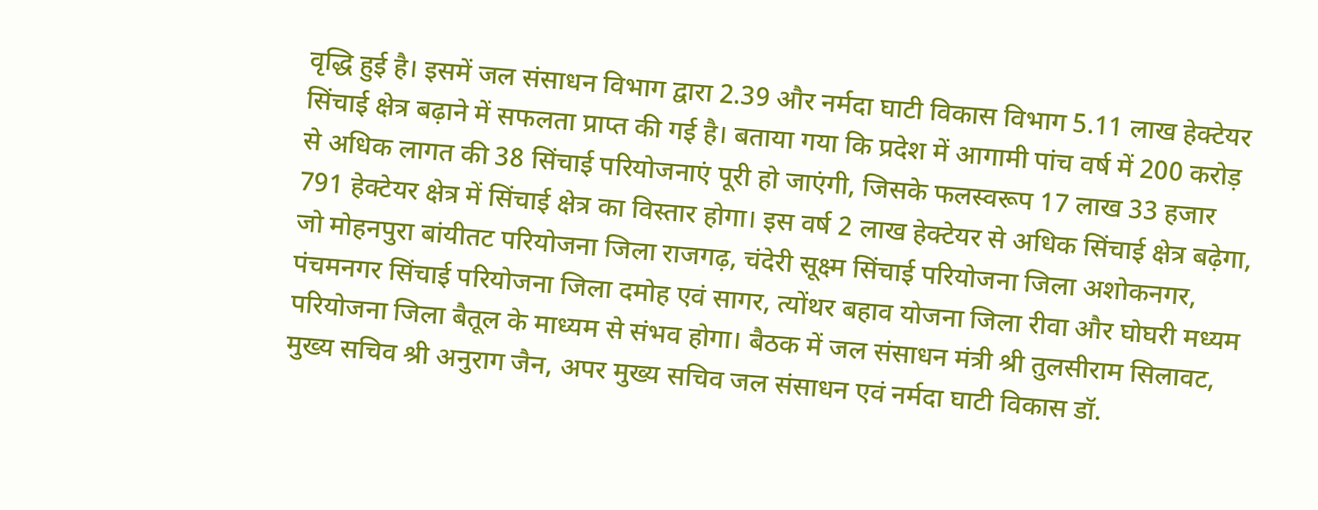वृद्धि हुई है। इसमें जल संसाधन विभाग द्वारा 2.39 और नर्मदा घाटी विकास विभाग 5.11 लाख हेक्टेयर सिंचाई क्षेत्र बढ़ाने में सफलता प्राप्त की गई है। बताया गया कि प्रदेश में आगामी पांच वर्ष में 200 करोड़ से अधिक लागत की 38 सिंचाई परियोजनाएं पूरी हो जाएंगी, जिसके फलस्वरूप 17 लाख 33 हजार 791 हेक्टेयर क्षेत्र में सिंचाई क्षेत्र का विस्तार होगा। इस वर्ष 2 लाख हेक्टेयर से अधिक सिंचाई क्षेत्र बढ़ेगा, जो मोहनपुरा बांयीतट परियोजना जिला राजगढ़, चंदेरी सूक्ष्म सिंचाई परियोजना जिला अशोकनगर, पंचमनगर सिंचाई परियोजना जिला दमोह एवं सागर, त्योंथर बहाव योजना जिला रीवा और घोघरी मध्यम परियोजना जिला बैतूल के माध्यम से संभव होगा। बैठक में जल संसाधन मंत्री श्री तुलसीराम सिलावट, मुख्य सचिव श्री अनुराग जैन, अपर मुख्य सचिव जल संसाधन एवं नर्मदा घाटी विकास डॉ.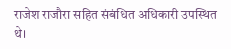राजेश राजौरा सहित संबंधित अधिकारी उपस्थित थे।